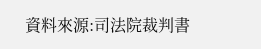資料來源:司法院裁判書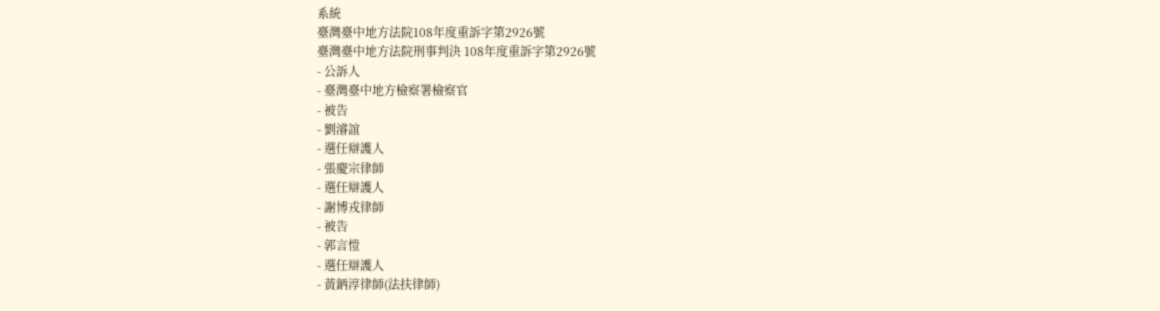系統
臺灣臺中地方法院108年度重訴字第2926號
臺灣臺中地方法院刑事判決 108年度重訴字第2926號
- 公訴人
- 臺灣臺中地方檢察署檢察官
- 被告
- 劉濬誼
- 選任辯護人
- 張慶宗律師
- 選任辯護人
- 謝博戎律師
- 被告
- 郭言愷
- 選任辯護人
- 黃鈵淳律師(法扶律師)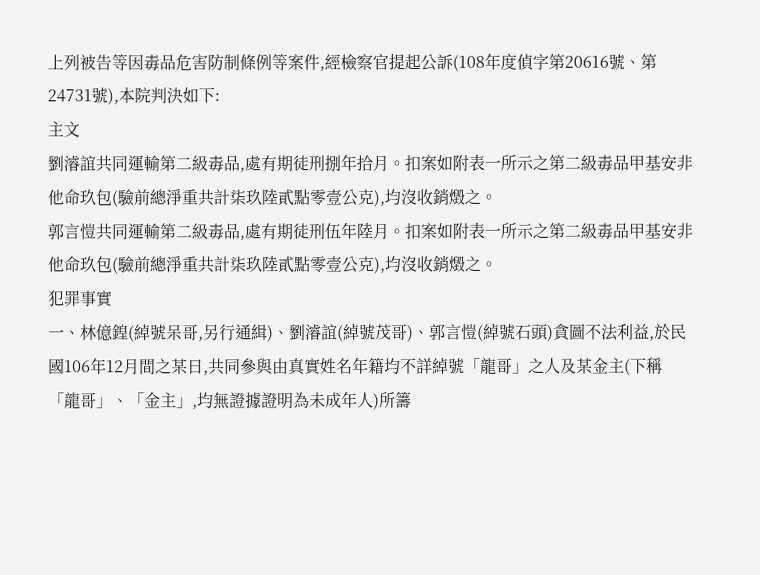上列被告等因毒品危害防制條例等案件,經檢察官提起公訴(108年度偵字第20616號、第24731號),本院判決如下:
主文
劉濬誼共同運輸第二級毒品,處有期徒刑捌年拾月。扣案如附表一所示之第二級毒品甲基安非他命玖包(驗前總淨重共計柒玖陸貳點零壹公克),均沒收銷燬之。
郭言愷共同運輸第二級毒品,處有期徒刑伍年陸月。扣案如附表一所示之第二級毒品甲基安非他命玖包(驗前總淨重共計柒玖陸貳點零壹公克),均沒收銷燬之。
犯罪事實
一、林億鍠(綽號呆哥,另行通緝)、劉濬誼(綽號茂哥)、郭言愷(綽號石頭)貪圖不法利益,於民國106年12月間之某日,共同參與由真實姓名年籍均不詳綽號「龍哥」之人及某金主(下稱「龍哥」、「金主」,均無證據證明為未成年人)所籌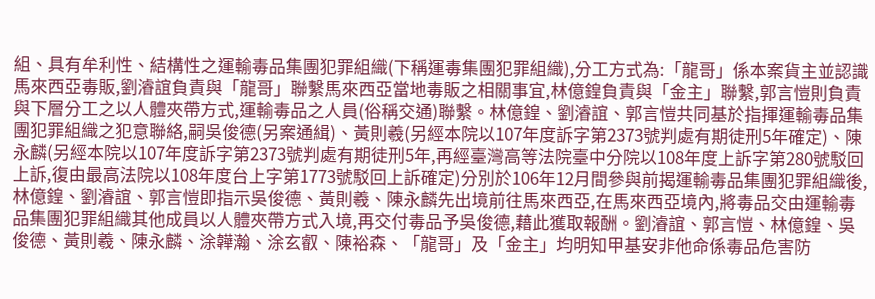組、具有牟利性、結構性之運輸毒品集團犯罪組織(下稱運毒集團犯罪組織),分工方式為:「龍哥」係本案貨主並認識馬來西亞毒販,劉濬誼負責與「龍哥」聯繫馬來西亞當地毒販之相關事宜,林億鍠負責與「金主」聯繫,郭言愷則負責與下層分工之以人體夾帶方式,運輸毒品之人員(俗稱交通)聯繫。林億鍠、劉濬誼、郭言愷共同基於指揮運輸毒品集團犯罪組織之犯意聯絡,嗣吳俊德(另案通緝)、黃則羲(另經本院以107年度訴字第2373號判處有期徒刑5年確定)、陳永麟(另經本院以107年度訴字第2373號判處有期徒刑5年,再經臺灣高等法院臺中分院以108年度上訴字第280號駁回上訴,復由最高法院以108年度台上字第1773號駁回上訴確定)分別於106年12月間參與前揭運輸毒品集團犯罪組織後,林億鍠、劉濬誼、郭言愷即指示吳俊德、黃則羲、陳永麟先出境前往馬來西亞,在馬來西亞境內,將毒品交由運輸毒品集團犯罪組織其他成員以人體夾帶方式入境,再交付毒品予吳俊德,藉此獲取報酬。劉濬誼、郭言愷、林億鍠、吳俊德、黃則羲、陳永麟、涂韡瀚、涂玄叡、陳裕森、「龍哥」及「金主」均明知甲基安非他命係毒品危害防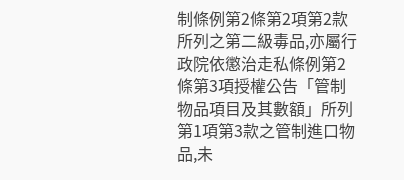制條例第2條第2項第2款所列之第二級毒品,亦屬行政院依懲治走私條例第2條第3項授權公告「管制物品項目及其數額」所列第1項第3款之管制進口物品,未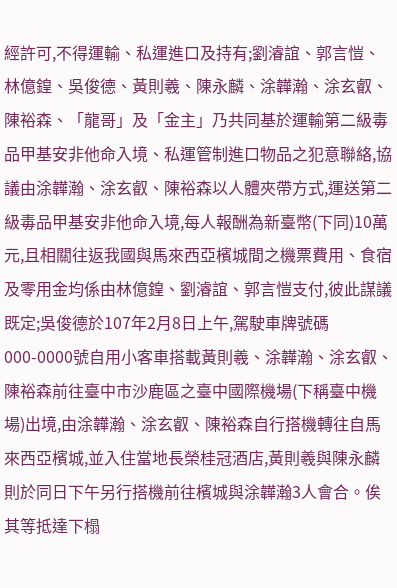經許可,不得運輸、私運進口及持有;劉濬誼、郭言愷、林億鍠、吳俊德、黃則羲、陳永麟、涂韡瀚、涂玄叡、陳裕森、「龍哥」及「金主」乃共同基於運輸第二級毒品甲基安非他命入境、私運管制進口物品之犯意聯絡,協議由涂韡瀚、涂玄叡、陳裕森以人體夾帶方式,運送第二級毒品甲基安非他命入境,每人報酬為新臺幣(下同)10萬元,且相關往返我國與馬來西亞檳城間之機票費用、食宿及零用金均係由林億鍠、劉濬誼、郭言愷支付,彼此謀議既定;吳俊德於107年2月8日上午,駕駛車牌號碼000-0000號自用小客車搭載黃則羲、涂韡瀚、涂玄叡、陳裕森前往臺中市沙鹿區之臺中國際機場(下稱臺中機場)出境,由涂韡瀚、涂玄叡、陳裕森自行搭機轉往自馬來西亞檳城,並入住當地長榮桂冠酒店,黃則羲與陳永麟則於同日下午另行搭機前往檳城與涂韡瀚3人會合。俟其等抵達下榻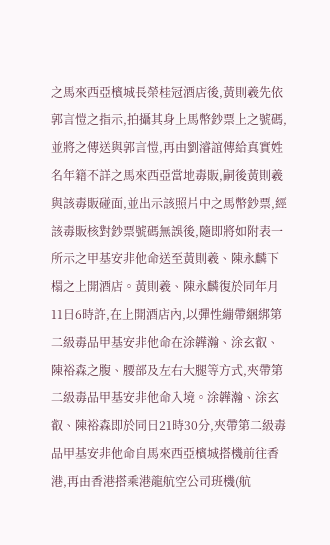之馬來西亞檳城長榮桂冠酒店後,黃則羲先依郭言愷之指示,拍攝其身上馬幣鈔票上之號碼,並將之傳送與郭言愷,再由劉濬誼傳給真實姓名年籍不詳之馬來西亞當地毒販,嗣後黃則羲與該毒販碰面,並出示該照片中之馬幣鈔票,經該毒販核對鈔票號碼無誤後,隨即將如附表一所示之甲基安非他命送至黃則羲、陳永麟下榻之上開酒店。黃則羲、陳永麟復於同年月11日6時許,在上開酒店內,以彈性繃帶綑綁第二級毒品甲基安非他命在涂韡瀚、涂玄叡、陳裕森之腹、腰部及左右大腿等方式,夾帶第二級毒品甲基安非他命入境。涂韡瀚、涂玄叡、陳裕森即於同日21時30分,夾帶第二級毒品甲基安非他命自馬來西亞檳城搭機前往香港,再由香港搭乘港龍航空公司班機(航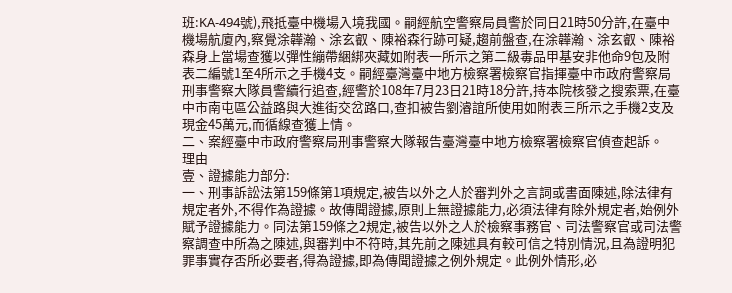班:KA-494號),飛抵臺中機場入境我國。嗣經航空警察局員警於同日21時50分許,在臺中機場航廈內,察覺涂韡瀚、涂玄叡、陳裕森行跡可疑,趨前盤查,在涂韡瀚、涂玄叡、陳裕森身上當場查獲以彈性繃帶綑綁夾藏如附表一所示之第二級毒品甲基安非他命9包及附表二編號1至4所示之手機4支。嗣經臺灣臺中地方檢察署檢察官指揮臺中市政府警察局刑事警察大隊員警續行追查,經警於108年7月23日21時18分許,持本院核發之搜索票,在臺中市南屯區公益路與大進街交岔路口,查扣被告劉濬誼所使用如附表三所示之手機2支及現金45萬元,而循線查獲上情。
二、案經臺中市政府警察局刑事警察大隊報告臺灣臺中地方檢察署檢察官偵查起訴。
理由
壹、證據能力部分:
一、刑事訴訟法第159條第1項規定,被告以外之人於審判外之言詞或書面陳述,除法律有規定者外,不得作為證據。故傳聞證據,原則上無證據能力,必須法律有除外規定者,始例外賦予證據能力。同法第159條之2規定,被告以外之人於檢察事務官、司法警察官或司法警察調查中所為之陳述,與審判中不符時,其先前之陳述具有較可信之特別情況,且為證明犯罪事實存否所必要者,得為證據,即為傳聞證據之例外規定。此例外情形,必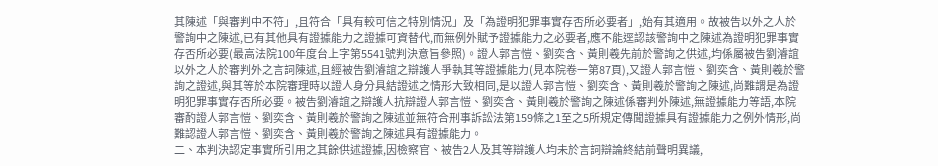其陳述「與審判中不符」,且符合「具有較可信之特別情況」及「為證明犯罪事實存否所必要者」,始有其適用。故被告以外之人於警詢中之陳述,已有其他具有證據能力之證據可資替代,而無例外賦予證據能力之必要者,應不能逕認該警詢中之陳述為證明犯罪事實存否所必要(最高法院100年度台上字第5541號判決意旨參照)。證人郭言愷、劉奕含、黃則羲先前於警詢之供述,均係屬被告劉濬誼以外之人於審判外之言詞陳述,且經被告劉濬誼之辯護人爭執其等證據能力(見本院卷一第87頁),又證人郭言愷、劉奕含、黃則羲於警詢之證述,與其等於本院審理時以證人身分具結證述之情形大致相同,是以證人郭言愷、劉奕含、黃則羲於警詢之陳述,尚難謂是為證明犯罪事實存否所必要。被告劉濬誼之辯護人抗辯證人郭言愷、劉奕含、黃則羲於警詢之陳述係審判外陳述,無證據能力等語,本院審酌證人郭言愷、劉奕含、黃則羲於警詢之陳述並無符合刑事訴訟法第159條之1至之5所規定傳聞證據具有證據能力之例外情形,尚難認證人郭言愷、劉奕含、黃則羲於警詢之陳述具有證據能力。
二、本判決認定事實所引用之其餘供述證據,因檢察官、被告2人及其等辯護人均未於言詞辯論終結前聲明異議,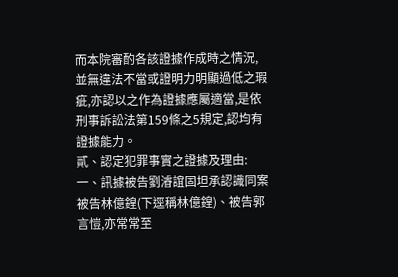而本院審酌各該證據作成時之情況,並無違法不當或證明力明顯過低之瑕疵,亦認以之作為證據應屬適當,是依刑事訴訟法第159條之5規定,認均有證據能力。
貳、認定犯罪事實之證據及理由:
一、訊據被告劉濬誼固坦承認識同案被告林億鍠(下逕稱林億鍠)、被告郭言愷,亦常常至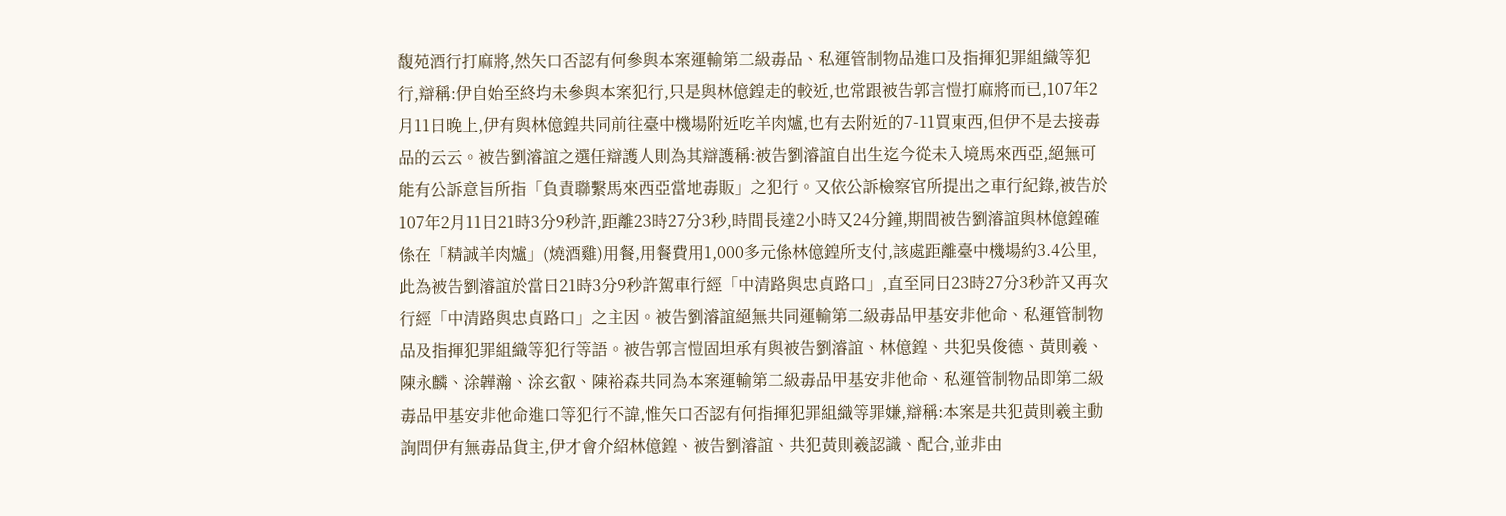馥苑酒行打麻將,然矢口否認有何參與本案運輸第二級毒品、私運管制物品進口及指揮犯罪組織等犯行,辯稱:伊自始至終均未參與本案犯行,只是與林億鍠走的較近,也常跟被告郭言愷打麻將而已,107年2月11日晚上,伊有與林億鍠共同前往臺中機場附近吃羊肉爐,也有去附近的7-11買東西,但伊不是去接毒品的云云。被告劉濬誼之選任辯護人則為其辯護稱:被告劉濬誼自出生迄今從未入境馬來西亞,絕無可能有公訴意旨所指「負責聯繫馬來西亞當地毒販」之犯行。又依公訴檢察官所提出之車行紀錄,被告於107年2月11日21時3分9秒許,距離23時27分3秒,時間長達2小時又24分鐘,期間被告劉濬誼與林億鍠確係在「精誠羊肉爐」(燒酒雞)用餐,用餐費用1,000多元係林億鍠所支付,該處距離臺中機場約3.4公里,此為被告劉濬誼於當日21時3分9秒許駕車行經「中清路與忠貞路口」,直至同日23時27分3秒許又再次行經「中清路與忠貞路口」之主因。被告劉濬誼絕無共同運輸第二級毒品甲基安非他命、私運管制物品及指揮犯罪組織等犯行等語。被告郭言愷固坦承有與被告劉濬誼、林億鍠、共犯吳俊德、黃則羲、陳永麟、涂韡瀚、涂玄叡、陳裕森共同為本案運輸第二級毒品甲基安非他命、私運管制物品即第二級毒品甲基安非他命進口等犯行不諱,惟矢口否認有何指揮犯罪組織等罪嫌,辯稱:本案是共犯黃則羲主動詢問伊有無毒品貨主,伊才會介紹林億鍠、被告劉濬誼、共犯黃則羲認識、配合,並非由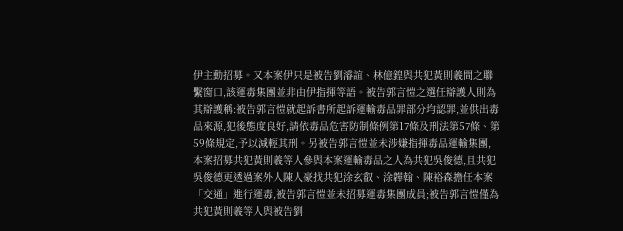伊主動招募。又本案伊只是被告劉濬誼、林億鍠與共犯黃則羲間之聯繫窗口,該運毒集團並非由伊指揮等語。被告郭言愷之選任辯護人則為其辯護稱:被告郭言愷就起訴書所起訴運輸毒品罪部分均認罪,並供出毒品來源,犯後態度良好,請依毒品危害防制條例第17條及刑法第57條、第59條規定,予以減輕其刑。另被告郭言愷並未涉嫌指揮毒品運輸集團,本案招募共犯黃則羲等人參與本案運輸毒品之人為共犯吳俊德,且共犯吳俊德更透過案外人陳人豪找共犯涂玄叡、涂韡翰、陳裕森擔任本案「交通」進行運毒,被告郭言愷並未招募運毒集團成員;被告郭言愷僅為共犯黃則羲等人與被告劉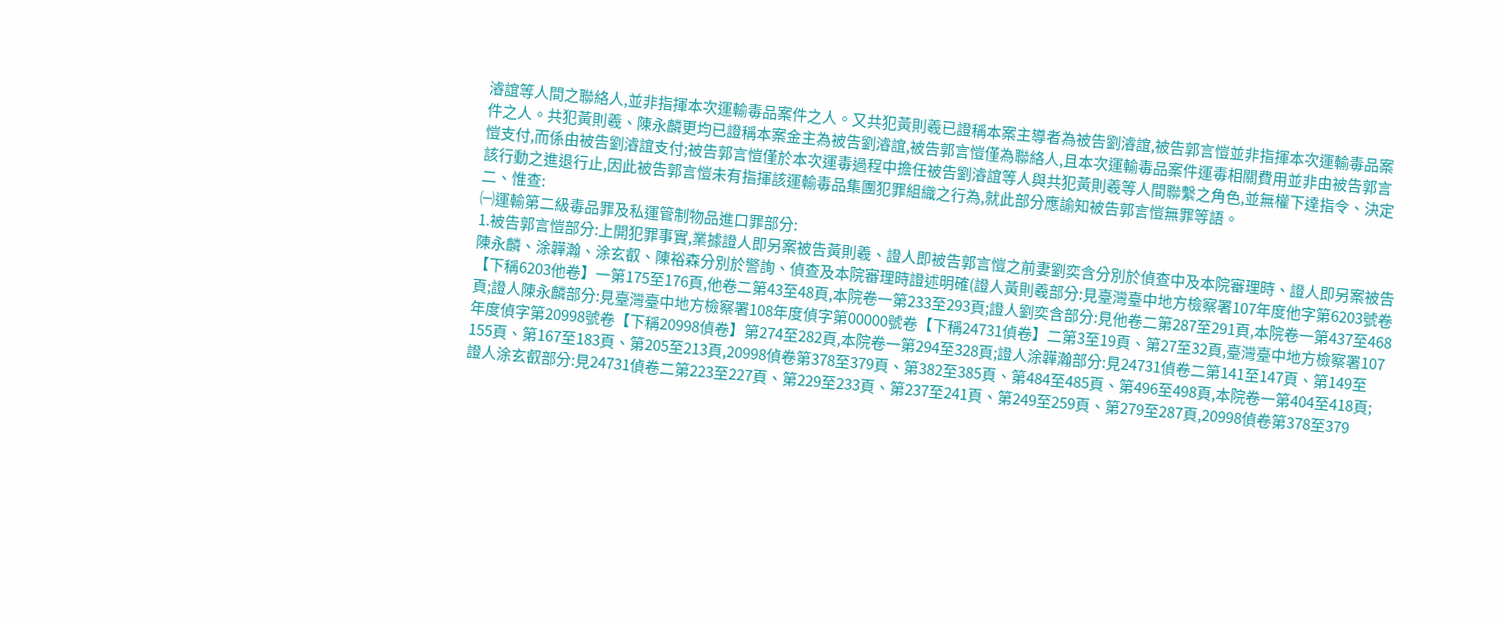濬誼等人間之聯絡人,並非指揮本次運輸毒品案件之人。又共犯黃則羲已證稱本案主導者為被告劉濬誼,被告郭言愷並非指揮本次運輸毒品案件之人。共犯黃則羲、陳永麟更均已證稱本案金主為被告劉濬誼,被告郭言愷僅為聯絡人,且本次運輸毒品案件運毒相關費用並非由被告郭言愷支付,而係由被告劉濬誼支付;被告郭言愷僅於本次運毒過程中擔任被告劉濬誼等人與共犯黃則羲等人間聯繫之角色,並無權下達指令、決定該行動之進退行止,因此被告郭言愷未有指揮該運輸毒品集團犯罪組織之行為,就此部分應諭知被告郭言愷無罪等語。
二、惟查:
㈠運輸第二級毒品罪及私運管制物品進口罪部分:
1.被告郭言愷部分:上開犯罪事實,業據證人即另案被告黃則羲、證人即被告郭言愷之前妻劉奕含分別於偵查中及本院審理時、證人即另案被告陳永麟、涂韡瀚、涂玄叡、陳裕森分別於警詢、偵查及本院審理時證述明確(證人黃則羲部分:見臺灣臺中地方檢察署107年度他字第6203號卷【下稱6203他卷】一第175至176頁,他卷二第43至48頁,本院卷一第233至293頁;證人劉奕含部分:見他卷二第287至291頁,本院卷一第437至468頁;證人陳永麟部分:見臺灣臺中地方檢察署108年度偵字第00000號卷【下稱24731偵卷】二第3至19頁、第27至32頁,臺灣臺中地方檢察署107年度偵字第20998號卷【下稱20998偵卷】第274至282頁,本院卷一第294至328頁;證人涂韡瀚部分:見24731偵卷二第141至147頁、第149至155頁、第167至183頁、第205至213頁,20998偵卷第378至379頁、第382至385頁、第484至485頁、第496至498頁,本院卷一第404至418頁;證人涂玄叡部分:見24731偵卷二第223至227頁、第229至233頁、第237至241頁、第249至259頁、第279至287頁,20998偵卷第378至379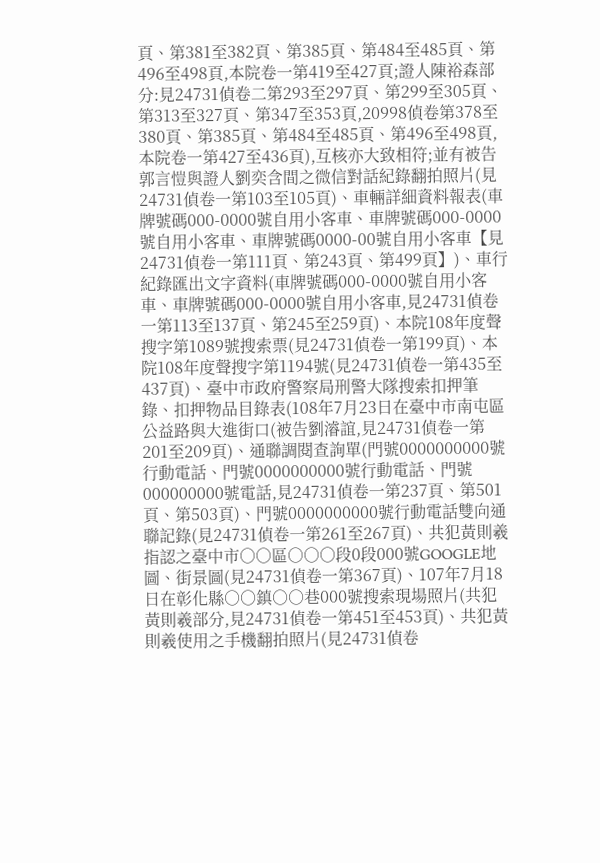頁、第381至382頁、第385頁、第484至485頁、第496至498頁,本院卷一第419至427頁;證人陳裕森部分:見24731偵卷二第293至297頁、第299至305頁、第313至327頁、第347至353頁,20998偵卷第378至380頁、第385頁、第484至485頁、第496至498頁,本院卷一第427至436頁),互核亦大致相符;並有被告郭言愷與證人劉奕含間之微信對話紀錄翻拍照片(見24731偵卷一第103至105頁)、車輛詳細資料報表(車牌號碼000-0000號自用小客車、車牌號碼000-0000號自用小客車、車牌號碼0000-00號自用小客車【見24731偵卷一第111頁、第243頁、第499頁】)、車行紀錄匯出文字資料(車牌號碼000-0000號自用小客車、車牌號碼000-0000號自用小客車,見24731偵卷一第113至137頁、第245至259頁)、本院108年度聲搜字第1089號搜索票(見24731偵卷一第199頁)、本院108年度聲搜字第1194號(見24731偵卷一第435至437頁)、臺中市政府警察局刑警大隊搜索扣押筆錄、扣押物品目錄表(108年7月23日在臺中市南屯區公益路與大進街口(被告劉濬誼,見24731偵卷一第201至209頁)、通聯調閱查詢單(門號0000000000號行動電話、門號0000000000號行動電話、門號000000000號電話,見24731偵卷一第237頁、第501頁、第503頁)、門號0000000000號行動電話雙向通聯記錄(見24731偵卷一第261至267頁)、共犯黃則羲指認之臺中市○○區○○○段0段000號GOOGLE地圖、街景圖(見24731偵卷一第367頁)、107年7月18日在彰化縣○○鎮○○巷000號搜索現場照片(共犯黃則羲部分,見24731偵卷一第451至453頁)、共犯黃則羲使用之手機翻拍照片(見24731偵卷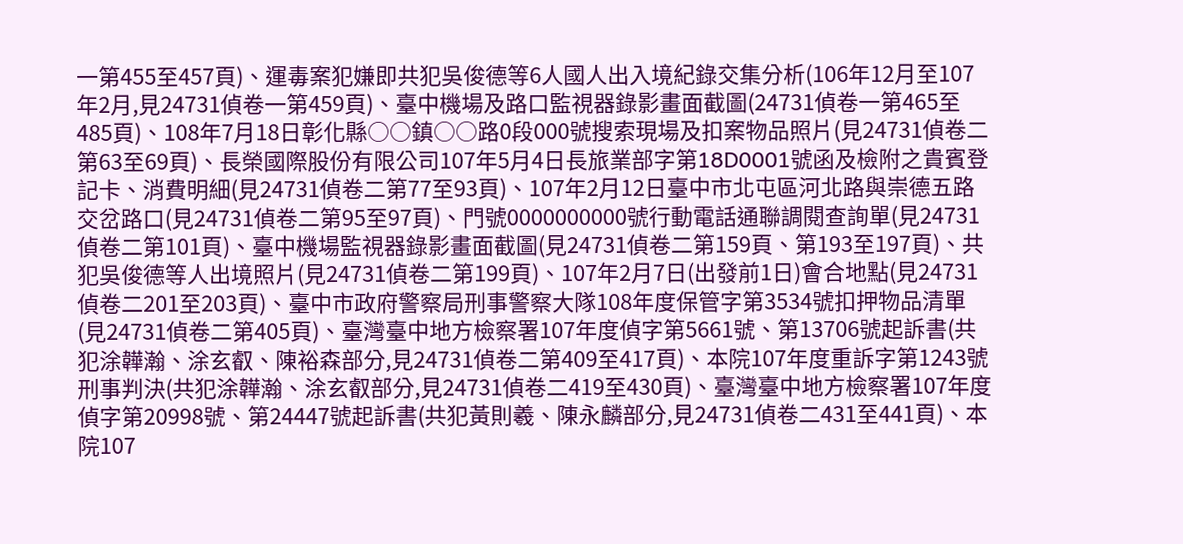一第455至457頁)、運毒案犯嫌即共犯吳俊德等6人國人出入境紀錄交集分析(106年12月至107年2月,見24731偵卷一第459頁)、臺中機場及路口監視器錄影畫面截圖(24731偵卷一第465至485頁)、108年7月18日彰化縣○○鎮○○路0段000號搜索現場及扣案物品照片(見24731偵卷二第63至69頁)、長榮國際股份有限公司107年5月4日長旅業部字第18D0001號函及檢附之貴賓登記卡、消費明細(見24731偵卷二第77至93頁)、107年2月12日臺中市北屯區河北路與崇德五路交岔路口(見24731偵卷二第95至97頁)、門號0000000000號行動電話通聯調閱查詢單(見24731偵卷二第101頁)、臺中機場監視器錄影畫面截圖(見24731偵卷二第159頁、第193至197頁)、共犯吳俊德等人出境照片(見24731偵卷二第199頁)、107年2月7日(出發前1日)會合地點(見24731偵卷二201至203頁)、臺中市政府警察局刑事警察大隊108年度保管字第3534號扣押物品清單(見24731偵卷二第405頁)、臺灣臺中地方檢察署107年度偵字第5661號、第13706號起訴書(共犯涂韡瀚、涂玄叡、陳裕森部分,見24731偵卷二第409至417頁)、本院107年度重訴字第1243號刑事判決(共犯涂韡瀚、涂玄叡部分,見24731偵卷二419至430頁)、臺灣臺中地方檢察署107年度偵字第20998號、第24447號起訴書(共犯黃則羲、陳永麟部分,見24731偵卷二431至441頁)、本院107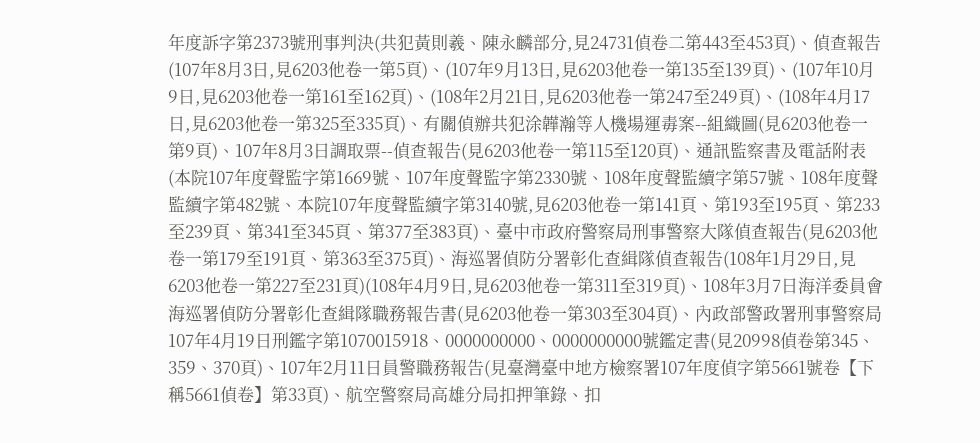年度訴字第2373號刑事判決(共犯黃則羲、陳永麟部分,見24731偵卷二第443至453頁)、偵查報告(107年8月3日,見6203他卷一第5頁)、(107年9月13日,見6203他卷一第135至139頁)、(107年10月9日,見6203他卷一第161至162頁)、(108年2月21日,見6203他卷一第247至249頁)、(108年4月17日,見6203他卷一第325至335頁)、有關偵辦共犯涂韡瀚等人機場運毒案--組織圖(見6203他卷一第9頁)、107年8月3日調取票--偵查報告(見6203他卷一第115至120頁)、通訊監察書及電話附表(本院107年度聲監字第1669號、107年度聲監字第2330號、108年度聲監續字第57號、108年度聲監續字第482號、本院107年度聲監續字第3140號,見6203他卷一第141頁、第193至195頁、第233至239頁、第341至345頁、第377至383頁)、臺中市政府警察局刑事警察大隊偵查報告(見6203他卷一第179至191頁、第363至375頁)、海巡署偵防分署彰化查緝隊偵查報告(108年1月29日,見6203他卷一第227至231頁)(108年4月9日,見6203他卷一第311至319頁)、108年3月7日海洋委員會海巡署偵防分署彰化查緝隊職務報告書(見6203他卷一第303至304頁)、內政部警政署刑事警察局107年4月19日刑鑑字第1070015918、0000000000、0000000000號鑑定書(見20998偵卷第345、359、370頁)、107年2月11日員警職務報告(見臺灣臺中地方檢察署107年度偵字第5661號卷【下稱5661偵卷】第33頁)、航空警察局高雄分局扣押筆錄、扣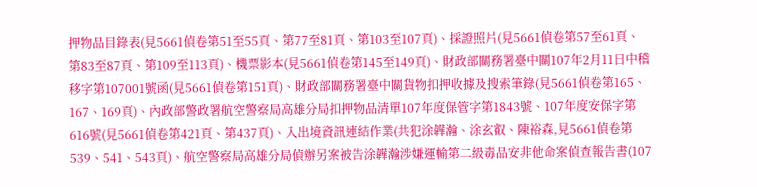押物品目錄表(見5661偵卷第51至55頁、第77至81頁、第103至107頁)、採證照片(見5661偵卷第57至61頁、第83至87頁、第109至113頁)、機票影本(見5661偵卷第145至149頁)、財政部關務署臺中關107年2月11日中稽移字第107001號函(見5661偵卷第151頁)、財政部關務署臺中關貨物扣押收據及搜索筆錄(見5661偵卷第165、167、169頁)、內政部警政署航空警察局高雄分局扣押物品清單107年度保管字第1843號、107年度安保字第616號(見5661偵卷第421頁、第437頁)、入出境資訊連結作業(共犯涂韡瀚、涂玄叡、陳裕森,見5661偵卷第539、541、543頁)、航空警察局高雄分局偵辦另案被告涂韡瀚涉嫌運輸第二級毒品安非他命案偵查報告書(107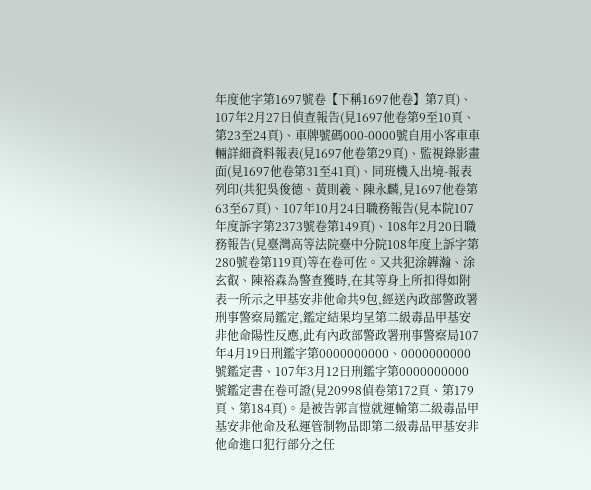年度他字第1697號卷【下稱1697他卷】第7頁)、107年2月27日偵查報告(見1697他卷第9至10頁、第23至24頁)、車牌號碼000-0000號自用小客車車輛詳細資料報表(見1697他卷第29頁)、監視錄影畫面(見1697他卷第31至41頁)、同班機入出境-報表列印(共犯吳俊德、黃則羲、陳永麟,見1697他卷第63至67頁)、107年10月24日職務報告(見本院107年度訴字第2373號卷第149頁)、108年2月20日職務報告(見臺灣高等法院臺中分院108年度上訴字第280號卷第119頁)等在卷可佐。又共犯涂韡瀚、涂玄叡、陳裕森為警查獲時,在其等身上所扣得如附表一所示之甲基安非他命共9包,經送內政部警政署刑事警察局鑑定,鑑定結果均呈第二級毒品甲基安非他命陽性反應,此有內政部警政署刑事警察局107年4月19日刑鑑字第0000000000、0000000000號鑑定書、107年3月12日刑鑑字第0000000000號鑑定書在卷可證(見20998偵卷第172頁、第179頁、第184頁)。是被告郭言愷就運輸第二級毒品甲基安非他命及私運管制物品即第二級毒品甲基安非他命進口犯行部分之任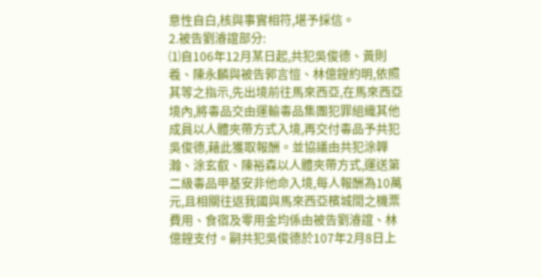意性自白,核與事實相符,堪予採信。
2.被告劉濬誼部分:
⑴自106年12月某日起,共犯吳俊德、黃則羲、陳永麟與被告郭言愷、林億鍠約明,依照其等之指示,先出境前往馬來西亞,在馬來西亞境內,將毒品交由運輸毒品集團犯罪組織其他成員以人體夾帶方式入境,再交付毒品予共犯吳俊德,藉此獲取報酬。並協議由共犯涂韡瀚、涂玄叡、陳裕森以人體夾帶方式,運送第二級毒品甲基安非他命入境,每人報酬為10萬元,且相關往返我國與馬來西亞檳城間之機票費用、食宿及零用金均係由被告劉濬誼、林億鍠支付。嗣共犯吳俊德於107年2月8日上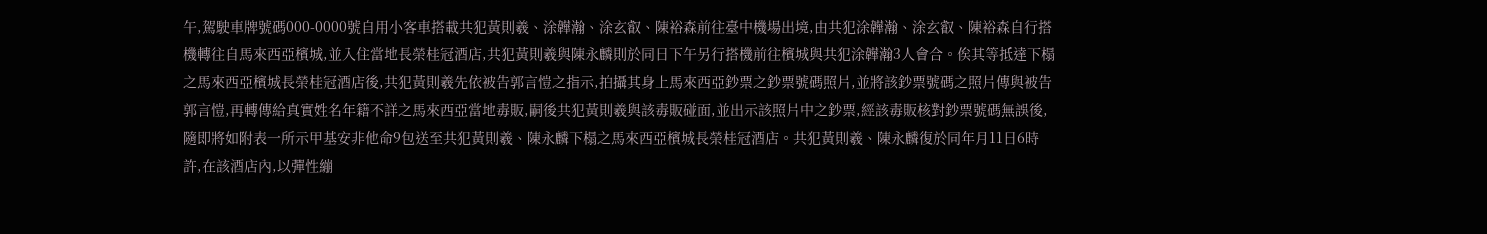午,駕駛車牌號碼000-0000號自用小客車搭載共犯黃則羲、涂韡瀚、涂玄叡、陳裕森前往臺中機場出境,由共犯涂韡瀚、涂玄叡、陳裕森自行搭機轉往自馬來西亞檳城,並入住當地長榮桂冠酒店,共犯黃則羲與陳永麟則於同日下午另行搭機前往檳城與共犯涂韡瀚3人會合。俟其等抵達下榻之馬來西亞檳城長榮桂冠酒店後,共犯黃則羲先依被告郭言愷之指示,拍攝其身上馬來西亞鈔票之鈔票號碼照片,並將該鈔票號碼之照片傳與被告郭言愷,再轉傳給真實姓名年籍不詳之馬來西亞當地毒販,嗣後共犯黃則羲與該毒販碰面,並出示該照片中之鈔票,經該毒販核對鈔票號碼無誤後,隨即將如附表一所示甲基安非他命9包送至共犯黃則羲、陳永麟下榻之馬來西亞檳城長榮桂冠酒店。共犯黃則羲、陳永麟復於同年月11日6時許,在該酒店內,以彈性繃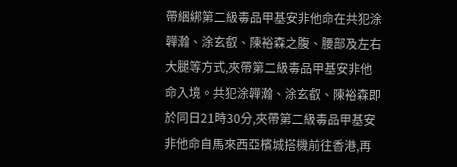帶綑綁第二級毒品甲基安非他命在共犯涂韡瀚、涂玄叡、陳裕森之腹、腰部及左右大腿等方式,夾帶第二級毒品甲基安非他命入境。共犯涂韡瀚、涂玄叡、陳裕森即於同日21時30分,夾帶第二級毒品甲基安非他命自馬來西亞檳城搭機前往香港,再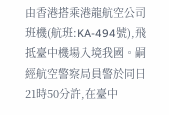由香港搭乘港龍航空公司班機(航班:KA-494號),飛抵臺中機場入境我國。嗣經航空警察局員警於同日21時50分許,在臺中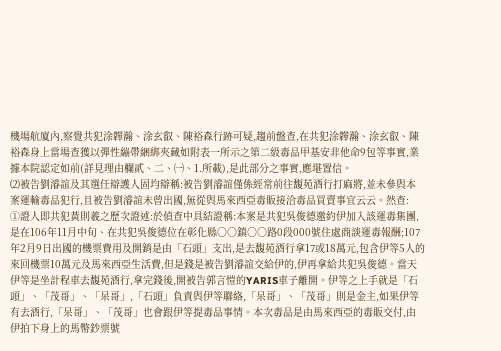機場航廈內,察覺共犯涂韡瀚、涂玄叡、陳裕森行跡可疑,趨前盤查,在共犯涂韡瀚、涂玄叡、陳裕森身上當場查獲以彈性繃帶綑綁夾藏如附表一所示之第二級毒品甲基安非他命9包等事實,業據本院認定如前(詳見理由欄貳、二、㈠、1.所載),是此部分之事實,應堪置信。
⑵被告劉濬誼及其選任辯護人固均辯稱:被告劉濬誼僅係經常前往馥苑酒行打麻將,並未參與本案運輸毒品犯行,且被告劉濬誼未曾出國,無從與馬來西亞毒販接洽毒品買賣事宜云云。然查:
①證人即共犯黃則羲之歷次證述:於偵查中具結證稱:本案是共犯吳俊德邀約伊加入該運毒集團,是在106年11月中旬、在共犯吳俊德位在彰化縣○○鎮○○路0段000號住處商談運毒報酬;107年2月9日出國的機票費用及開銷是由「石頭」支出,是去馥苑酒行拿17或18萬元,包含伊等5人的來回機票10萬元及馬來西亞生活費,但是錢是被告劉濬誼交給伊的,伊再拿給共犯吳俊德。當天伊等是坐計程車去馥苑酒行,拿完錢後,開被告郭言愷的YARIS車子離開。伊等之上手就是「石頭」、「茂哥」、「呆哥」,「石頭」負責與伊等聯絡,「呆哥」、「茂哥」則是金主,如果伊等有去酒行,「呆哥」、「茂哥」也會跟伊等提毒品事情。本次毒品是由馬來西亞的毒販交付,由伊拍下身上的馬幣鈔票號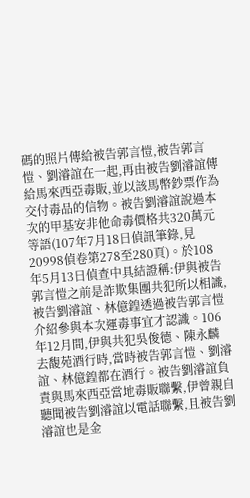碼的照片傳給被告郭言愷,被告郭言愷、劉濬誼在一起,再由被告劉濬誼傳給馬來西亞毒販,並以該馬幣鈔票作為交付毒品的信物。被告劉濬誼說過本次的甲基安非他命毒價格共320萬元等語(107年7月18日偵訊筆錄,見20998偵卷第278至280頁)。於108年5月13日偵查中具結證稱:伊與被告郭言愷之前是詐欺集團共犯所以相識,被告劉濬誼、林億鍠透過被告郭言愷介紹參與本次運毒事宜才認識。106年12月間,伊與共犯吳俊德、陳永麟去馥苑酒行時,當時被告郭言愷、劉濬誼、林億鍠都在酒行。被告劉濬誼負責與馬來西亞當地毒販聯繫,伊曾親自聽聞被告劉濬誼以電話聯繫,且被告劉濬誼也是金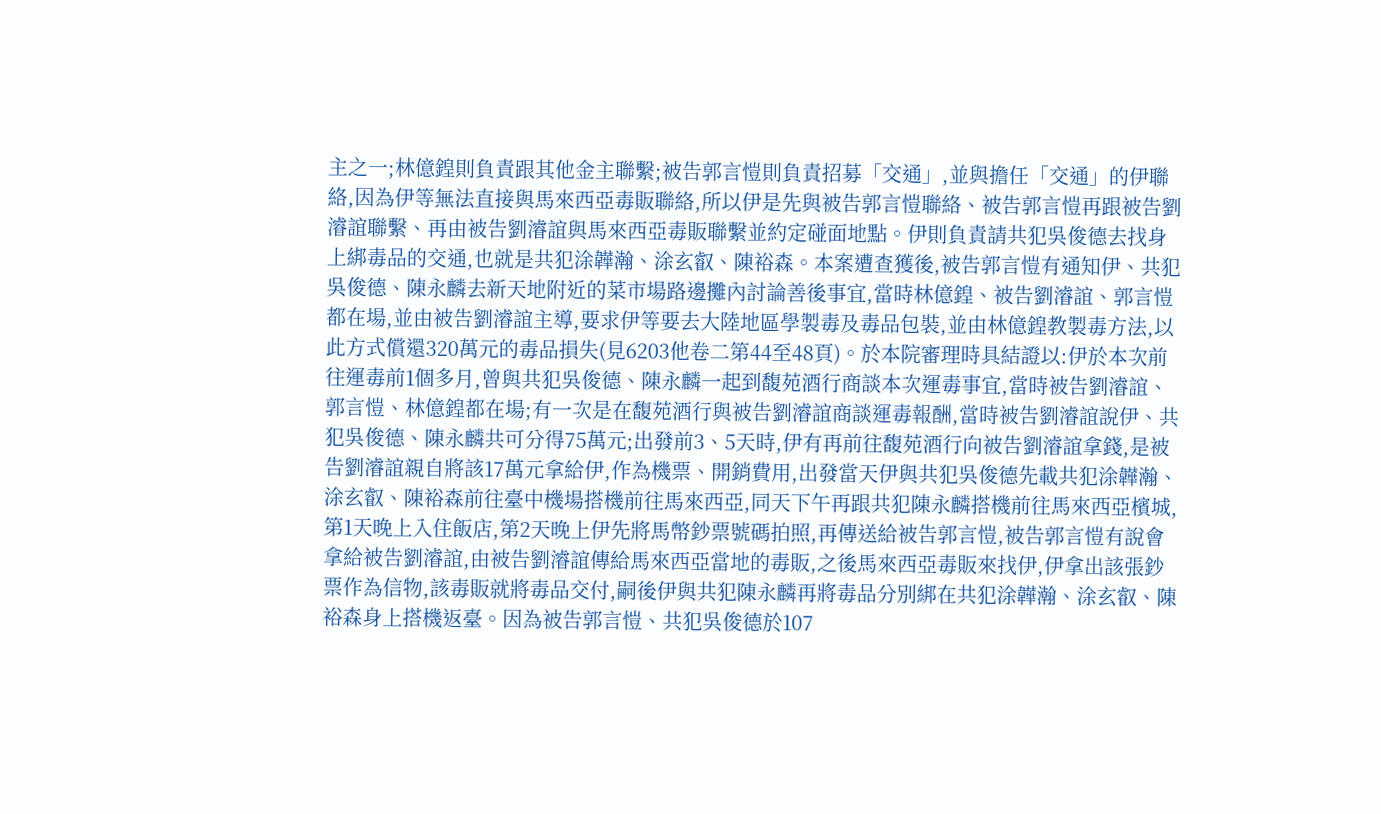主之一;林億鍠則負責跟其他金主聯繫;被告郭言愷則負責招募「交通」,並與擔任「交通」的伊聯絡,因為伊等無法直接與馬來西亞毒販聯絡,所以伊是先與被告郭言愷聯絡、被告郭言愷再跟被告劉濬誼聯繫、再由被告劉濬誼與馬來西亞毒販聯繫並約定碰面地點。伊則負責請共犯吳俊德去找身上綁毒品的交通,也就是共犯涂韡瀚、涂玄叡、陳裕森。本案遭查獲後,被告郭言愷有通知伊、共犯吳俊德、陳永麟去新天地附近的菜市場路邊攤內討論善後事宜,當時林億鍠、被告劉濬誼、郭言愷都在場,並由被告劉濬誼主導,要求伊等要去大陸地區學製毒及毒品包裝,並由林億鍠教製毒方法,以此方式償還320萬元的毒品損失(見6203他卷二第44至48頁)。於本院審理時具結證以:伊於本次前往運毒前1個多月,曾與共犯吳俊德、陳永麟一起到馥苑酒行商談本次運毒事宜,當時被告劉濬誼、郭言愷、林億鍠都在場;有一次是在馥苑酒行與被告劉濬誼商談運毒報酬,當時被告劉濬誼說伊、共犯吳俊德、陳永麟共可分得75萬元;出發前3、5天時,伊有再前往馥苑酒行向被告劉濬誼拿錢,是被告劉濬誼親自將該17萬元拿給伊,作為機票、開銷費用,出發當天伊與共犯吳俊德先載共犯涂韡瀚、涂玄叡、陳裕森前往臺中機場搭機前往馬來西亞,同天下午再跟共犯陳永麟搭機前往馬來西亞檳城,第1天晚上入住飯店,第2天晚上伊先將馬幣鈔票號碼拍照,再傳送給被告郭言愷,被告郭言愷有說會拿給被告劉濬誼,由被告劉濬誼傳給馬來西亞當地的毒販,之後馬來西亞毒販來找伊,伊拿出該張鈔票作為信物,該毒販就將毒品交付,嗣後伊與共犯陳永麟再將毒品分別綁在共犯涂韡瀚、涂玄叡、陳裕森身上搭機返臺。因為被告郭言愷、共犯吳俊德於107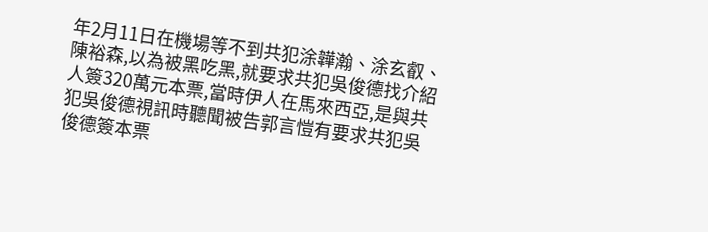年2月11日在機場等不到共犯涂韡瀚、涂玄叡、陳裕森,以為被黑吃黑,就要求共犯吳俊德找介紹人簽320萬元本票,當時伊人在馬來西亞,是與共犯吳俊德視訊時聽聞被告郭言愷有要求共犯吳俊德簽本票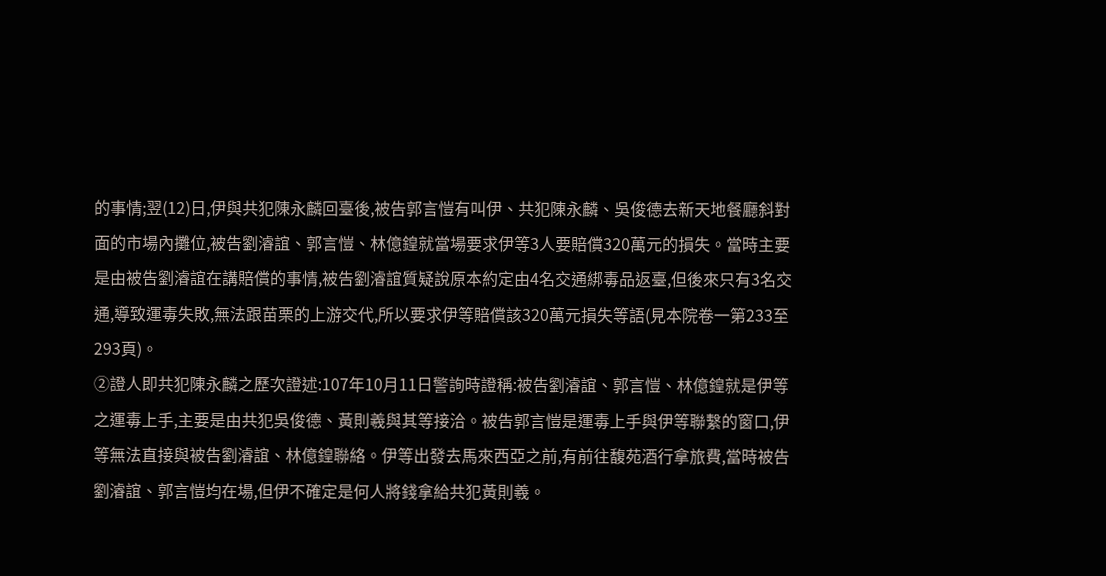的事情;翌(12)日,伊與共犯陳永麟回臺後,被告郭言愷有叫伊、共犯陳永麟、吳俊德去新天地餐廳斜對面的市場內攤位,被告劉濬誼、郭言愷、林億鍠就當場要求伊等3人要賠償320萬元的損失。當時主要是由被告劉濬誼在講賠償的事情,被告劉濬誼質疑說原本約定由4名交通綁毒品返臺,但後來只有3名交通,導致運毒失敗,無法跟苗栗的上游交代,所以要求伊等賠償該320萬元損失等語(見本院卷一第233至293頁)。
②證人即共犯陳永麟之歷次證述:107年10月11日警詢時證稱:被告劉濬誼、郭言愷、林億鍠就是伊等之運毒上手,主要是由共犯吳俊德、黃則羲與其等接洽。被告郭言愷是運毒上手與伊等聯繫的窗口,伊等無法直接與被告劉濬誼、林億鍠聯絡。伊等出發去馬來西亞之前,有前往馥苑酒行拿旅費,當時被告劉濬誼、郭言愷均在場,但伊不確定是何人將錢拿給共犯黃則羲。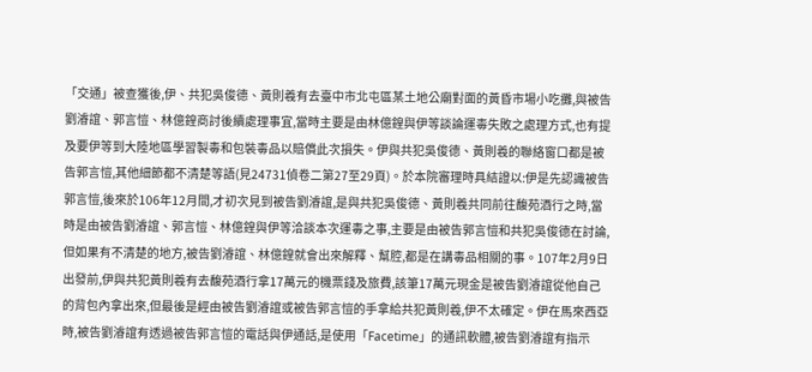「交通」被查獲後,伊、共犯吳俊德、黃則羲有去臺中市北屯區某土地公廟對面的黃昏市場小吃攤,與被告劉濬誼、郭言愷、林億鍠商討後續處理事宜,當時主要是由林億鍠與伊等談論運毒失敗之處理方式,也有提及要伊等到大陸地區學習製毒和包裝毒品以賠償此次損失。伊與共犯吳俊德、黃則羲的聯絡窗口都是被告郭言愷,其他細節都不清楚等語(見24731偵卷二第27至29頁)。於本院審理時具結證以:伊是先認識被告郭言愷,後來於106年12月間,才初次見到被告劉濬誼,是與共犯吳俊德、黃則羲共同前往馥苑酒行之時,當時是由被告劉濬誼、郭言愷、林億鍠與伊等洽談本次運毒之事,主要是由被告郭言愷和共犯吳俊德在討論,但如果有不清楚的地方,被告劉濬誼、林億鍠就會出來解釋、幫腔,都是在講毒品相關的事。107年2月9日出發前,伊與共犯黃則羲有去馥苑酒行拿17萬元的機票錢及旅費,該筆17萬元現金是被告劉濬誼從他自己的背包內拿出來,但最後是經由被告劉濬誼或被告郭言愷的手拿給共犯黃則羲,伊不太確定。伊在馬來西亞時,被告劉濬誼有透過被告郭言愷的電話與伊通話,是使用「Facetime」的通訊軟體,被告劉濬誼有指示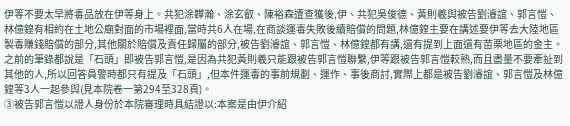伊等不要太早將毒品放在伊等身上。共犯涂韡瀚、涂玄叡、陳裕森遭查獲後,伊、共犯吳俊德、黃則羲與被告劉濬誼、郭言愷、林億鍠有相約在土地公廟對面的市場裡面,當時共6人在場,在商談運毒失敗後續賠償的問題,林億鍠主要在講述要伊等去大陸地區製毒賺錢賠償的部分,其他關於賠償及責任歸屬的部分,被告劉濬誼、郭言愷、林億鍠都有講,還有提到上面還有苗栗地區的金主。之前的筆錄都說是「石頭」即被告郭言愷,是因為共犯黃則羲只能跟被告郭言愷聯繫,伊等跟被告郭言愷較熟,而且盡量不要牽扯到其他的人,所以回答員警時都只有提及「石頭」,但本件運毒的事前規劃、運作、事後商討,實際上都是被告劉濬誼、郭言愷及林億鍠等3人一起參與(見本院卷一第294至328頁)。
③被告郭言愷以證人身份於本院審理時具結證以:本案是由伊介紹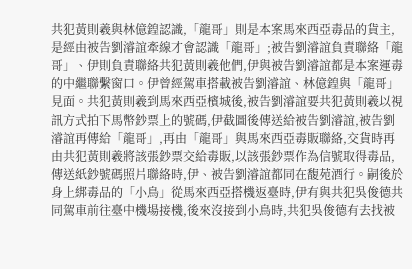共犯黃則羲與林億鍠認識,「龍哥」則是本案馬來西亞毒品的貨主,是經由被告劉濬誼牽線才會認識「龍哥」;被告劉濬誼負責聯絡「龍哥」、伊則負責聯絡共犯黃則羲他們,伊與被告劉濬誼都是本案運毒的中繼聯繫窗口。伊曾經駕車搭載被告劉濬誼、林億鍠與「龍哥」見面。共犯黃則羲到馬來西亞檳城後,被告劉濬誼要共犯黃則羲以視訊方式拍下馬幣鈔票上的號碼,伊截圖後傳送給被告劉濬誼,被告劉濬誼再傳給「龍哥」,再由「龍哥」與馬來西亞毒販聯絡,交貨時再由共犯黃則羲將該張鈔票交給毒販,以該張鈔票作為信號取得毒品,傳送紙鈔號碼照片聯絡時,伊、被告劉濬誼都同在馥苑酒行。嗣後於身上綁毒品的「小鳥」從馬來西亞搭機返臺時,伊有與共犯吳俊德共同駕車前往臺中機場接機,後來沒接到小鳥時,共犯吳俊德有去找被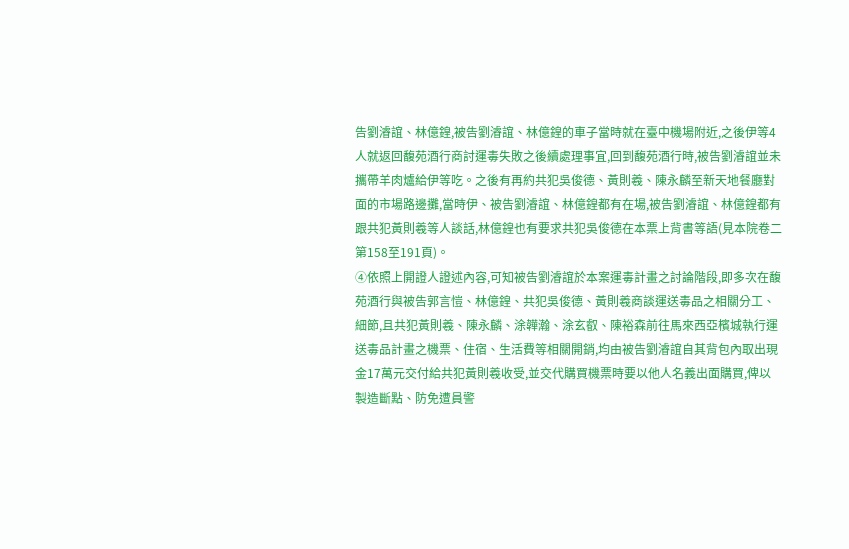告劉濬誼、林億鍠,被告劉濬誼、林億鍠的車子當時就在臺中機場附近,之後伊等4人就返回馥苑酒行商討運毒失敗之後續處理事宜,回到馥苑酒行時,被告劉濬誼並未攜帶羊肉爐給伊等吃。之後有再約共犯吳俊德、黃則羲、陳永麟至新天地餐廳對面的市場路邊攤,當時伊、被告劉濬誼、林億鍠都有在場,被告劉濬誼、林億鍠都有跟共犯黃則羲等人談話,林億鍠也有要求共犯吳俊德在本票上背書等語(見本院卷二第158至191頁)。
④依照上開證人證述內容,可知被告劉濬誼於本案運毒計畫之討論階段,即多次在馥苑酒行與被告郭言愷、林億鍠、共犯吳俊德、黃則羲商談運送毒品之相關分工、細節,且共犯黃則羲、陳永麟、涂韡瀚、涂玄叡、陳裕森前往馬來西亞檳城執行運送毒品計畫之機票、住宿、生活費等相關開銷,均由被告劉濬誼自其背包內取出現金17萬元交付給共犯黃則羲收受,並交代購買機票時要以他人名義出面購買,俾以製造斷點、防免遭員警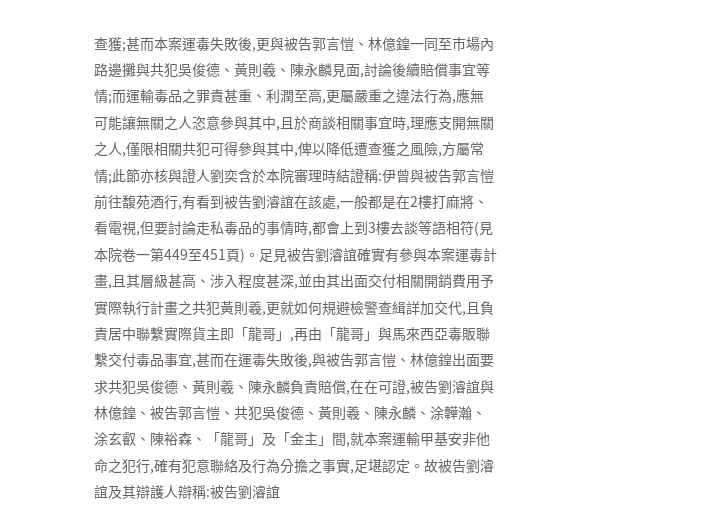查獲;甚而本案運毒失敗後,更與被告郭言愷、林億鍠一同至市場內路邊攤與共犯吳俊德、黃則羲、陳永麟見面,討論後續賠償事宜等情;而運輸毒品之罪責甚重、利潤至高,更屬嚴重之違法行為,應無可能讓無關之人恣意參與其中,且於商談相關事宜時,理應支開無關之人,僅限相關共犯可得參與其中,俾以降低遭查獲之風險,方屬常情;此節亦核與證人劉奕含於本院審理時結證稱:伊曾與被告郭言愷前往馥苑酒行,有看到被告劉濬誼在該處,一般都是在2樓打麻將、看電視,但要討論走私毒品的事情時,都會上到3樓去談等語相符(見本院卷一第449至451頁)。足見被告劉濬誼確實有參與本案運毒計畫,且其層級甚高、涉入程度甚深,並由其出面交付相關開銷費用予實際執行計畫之共犯黃則羲,更就如何規避檢警查緝詳加交代,且負責居中聯繫實際貨主即「龍哥」,再由「龍哥」與馬來西亞毒販聯繫交付毒品事宜,甚而在運毒失敗後,與被告郭言愷、林億鍠出面要求共犯吳俊德、黃則羲、陳永麟負責賠償,在在可證,被告劉濬誼與林億鍠、被告郭言愷、共犯吳俊德、黃則羲、陳永麟、涂韡瀚、涂玄叡、陳裕森、「龍哥」及「金主」間,就本案運輸甲基安非他命之犯行,確有犯意聯絡及行為分擔之事實,足堪認定。故被告劉濬誼及其辯護人辯稱:被告劉濬誼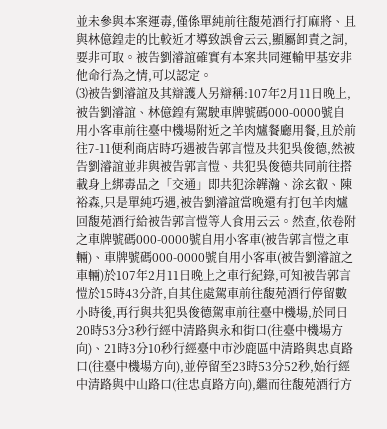並未參與本案運毒,僅係單純前往馥苑酒行打麻將、且與林億鍠走的比較近才導致誤會云云,顯屬卸責之詞,要非可取。被告劉濬誼確實有本案共同運輸甲基安非他命行為之情,可以認定。
⑶被告劉濬誼及其辯護人另辯稱:107年2月11日晚上,被告劉濬誼、林億鍠有駕駛車牌號碼000-0000號自用小客車前往臺中機場附近之羊肉爐餐廳用餐,且於前往7-11便利商店時巧遇被告郭言愷及共犯吳俊德,然被告劉濬誼並非與被告郭言愷、共犯吳俊德共同前往搭載身上綁毒品之「交通」即共犯涂韡瀚、涂玄叡、陳裕森,只是單純巧遇,被告劉濬誼當晚還有打包羊肉爐回馥苑酒行給被告郭言愷等人食用云云。然查,依卷附之車牌號碼000-0000號自用小客車(被告郭言愷之車輛)、車牌號碼000-0000號自用小客車(被告劉濬誼之車輛)於107年2月11日晚上之車行紀錄,可知被告郭言愷於15時43分許,自其住處駕車前往馥苑酒行停留數小時後,再行與共犯吳俊德駕車前往臺中機場,於同日20時53分3秒行經中清路與永和街口(往臺中機場方向)、21時3分10秒行經臺中市沙鹿區中清路與忠貞路口(往臺中機場方向),並停留至23時53分52秒,始行經中清路與中山路口(往忠貞路方向),繼而往馥苑酒行方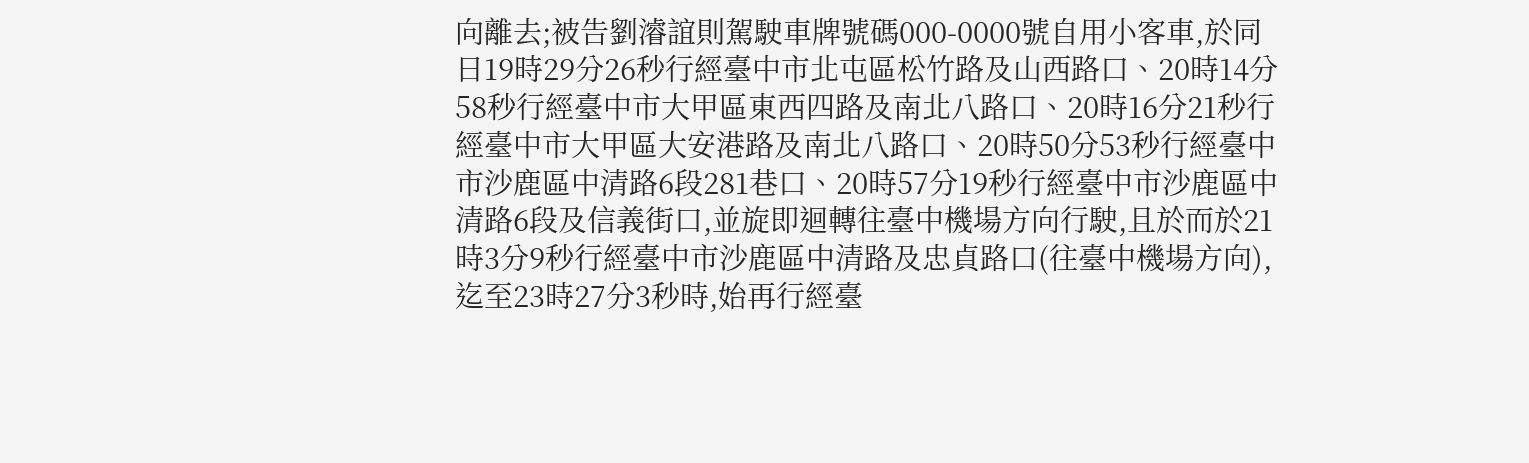向離去;被告劉濬誼則駕駛車牌號碼000-0000號自用小客車,於同日19時29分26秒行經臺中市北屯區松竹路及山西路口、20時14分58秒行經臺中市大甲區東西四路及南北八路口、20時16分21秒行經臺中市大甲區大安港路及南北八路口、20時50分53秒行經臺中市沙鹿區中清路6段281巷口、20時57分19秒行經臺中市沙鹿區中清路6段及信義街口,並旋即迴轉往臺中機場方向行駛,且於而於21時3分9秒行經臺中市沙鹿區中清路及忠貞路口(往臺中機場方向),迄至23時27分3秒時,始再行經臺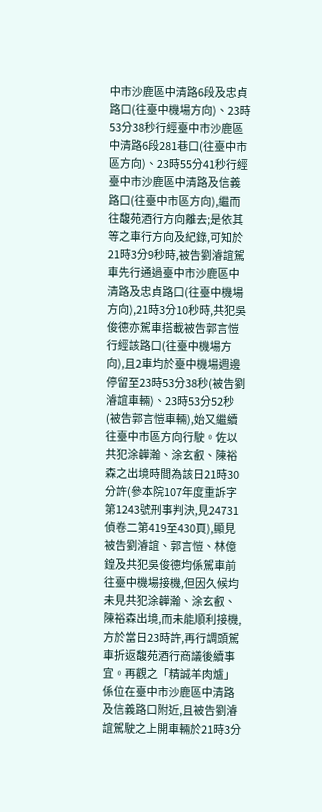中市沙鹿區中清路6段及忠貞路口(往臺中機場方向)、23時53分38秒行經臺中市沙鹿區中清路6段281巷口(往臺中市區方向)、23時55分41秒行經臺中市沙鹿區中清路及信義路口(往臺中市區方向),繼而往馥苑酒行方向離去;是依其等之車行方向及紀錄,可知於21時3分9秒時,被告劉濬誼駕車先行通過臺中市沙鹿區中清路及忠貞路口(往臺中機場方向),21時3分10秒時,共犯吳俊德亦駕車搭載被告郭言愷行經該路口(往臺中機場方向),且2車均於臺中機場週邊停留至23時53分38秒(被告劉濬誼車輛)、23時53分52秒(被告郭言愷車輛),始又繼續往臺中市區方向行駛。佐以共犯涂韡瀚、涂玄叡、陳裕森之出境時間為該日21時30分許(參本院107年度重訴字第1243號刑事判決,見24731偵卷二第419至430頁),顯見被告劉濬誼、郭言愷、林億鍠及共犯吳俊德均係駕車前往臺中機場接機,但因久候均未見共犯涂韡瀚、涂玄叡、陳裕森出境,而未能順利接機,方於當日23時許,再行調頭駕車折返馥苑酒行商議後續事宜。再觀之「精誠羊肉爐」係位在臺中市沙鹿區中清路及信義路口附近,且被告劉濬誼駕駛之上開車輛於21時3分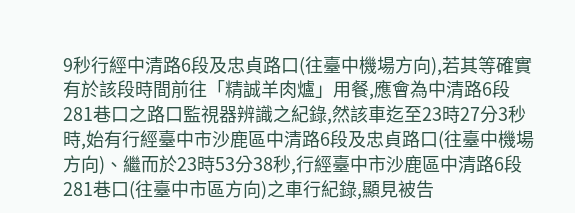9秒行經中清路6段及忠貞路口(往臺中機場方向),若其等確實有於該段時間前往「精誠羊肉爐」用餐,應會為中清路6段281巷口之路口監視器辨識之紀錄,然該車迄至23時27分3秒時,始有行經臺中市沙鹿區中清路6段及忠貞路口(往臺中機場方向)、繼而於23時53分38秒,行經臺中市沙鹿區中清路6段281巷口(往臺中市區方向)之車行紀錄,顯見被告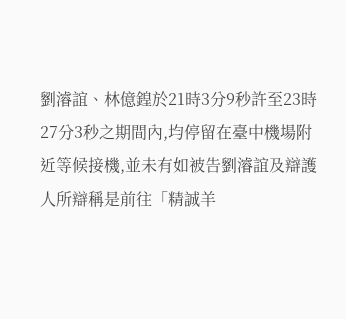劉濬誼、林億鍠於21時3分9秒許至23時27分3秒之期間內,均停留在臺中機場附近等候接機,並未有如被告劉濬誼及辯護人所辯稱是前往「精誠羊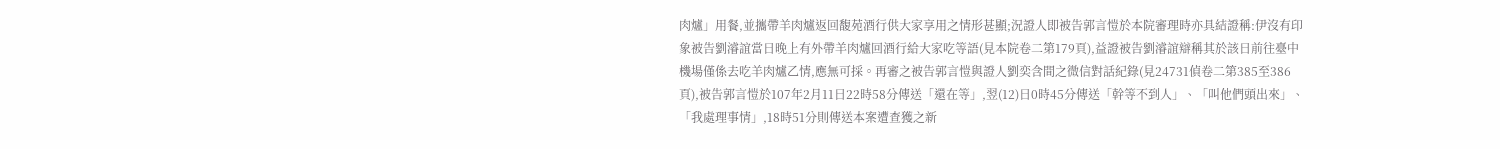肉爐」用餐,並攜帶羊肉爐返回馥苑酒行供大家享用之情形甚顯;況證人即被告郭言愷於本院審理時亦具結證稱:伊沒有印象被告劉濬誼當日晚上有外帶羊肉爐回酒行給大家吃等語(見本院卷二第179頁),益證被告劉濬誼辯稱其於該日前往臺中機場僅係去吃羊肉爐乙情,應無可採。再審之被告郭言愷與證人劉奕含間之微信對話紀錄(見24731偵卷二第385至386頁),被告郭言愷於107年2月11日22時58分傳送「還在等」,翌(12)日0時45分傳送「幹等不到人」、「叫他們頭出來」、「我處理事情」,18時51分則傳送本案遭查獲之新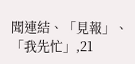聞連結、「見報」、「我先忙」,21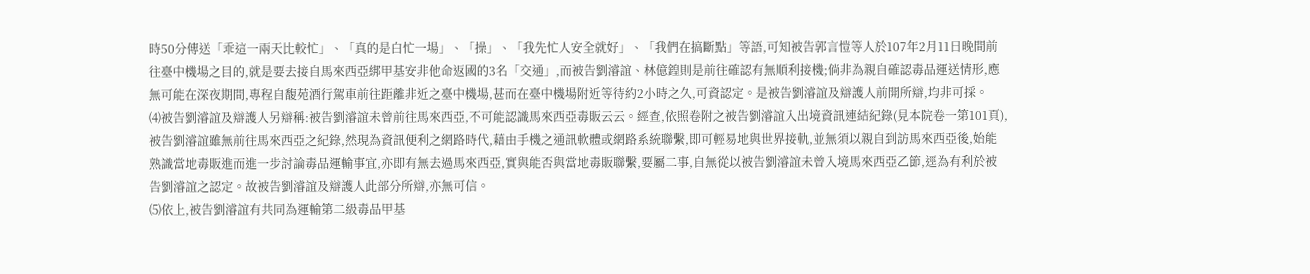時50分傳送「乖這一兩天比較忙」、「真的是白忙一場」、「操」、「我先忙人安全就好」、「我們在搞斷點」等語,可知被告郭言愷等人於107年2月11日晚間前往臺中機場之目的,就是要去接自馬來西亞綁甲基安非他命返國的3名「交通」,而被告劉濬誼、林億鍠則是前往確認有無順利接機;倘非為親自確認毒品運送情形,應無可能在深夜期間,專程自馥苑酒行駕車前往距離非近之臺中機場,甚而在臺中機場附近等待約2小時之久,可資認定。是被告劉濬誼及辯護人前開所辯,均非可採。
⑷被告劉濬誼及辯護人另辯稱:被告劉濬誼未曾前往馬來西亞,不可能認識馬來西亞毒販云云。經查,依照卷附之被告劉濬誼入出境資訊連結紀錄(見本院卷一第101頁),被告劉濬誼雖無前往馬來西亞之紀錄,然現為資訊便利之網路時代,藉由手機之通訊軟體或網路系統聯繫,即可輕易地與世界接軌,並無須以親自到訪馬來西亞後,始能熟識當地毒販進而進一步討論毒品運輸事宜,亦即有無去過馬來西亞,實與能否與當地毒販聯繫,要屬二事,自無從以被告劉濬誼未曾入境馬來西亞乙節,逕為有利於被告劉濬誼之認定。故被告劉濬誼及辯護人此部分所辯,亦無可信。
⑸依上,被告劉濬誼有共同為運輸第二級毒品甲基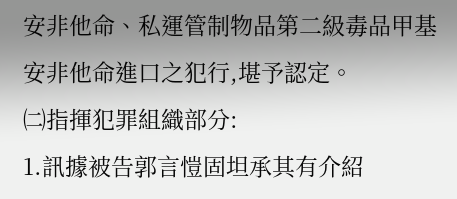安非他命、私運管制物品第二級毒品甲基安非他命進口之犯行,堪予認定。
㈡指揮犯罪組織部分:
1.訊據被告郭言愷固坦承其有介紹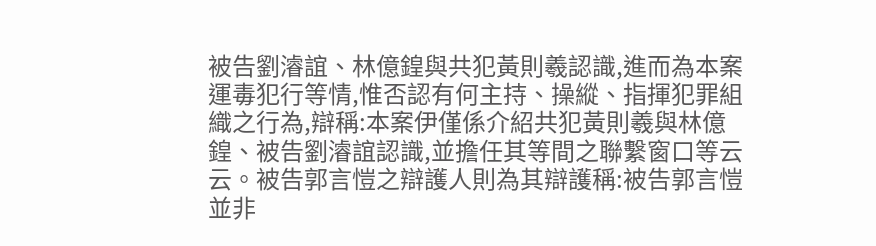被告劉濬誼、林億鍠與共犯黃則羲認識,進而為本案運毒犯行等情,惟否認有何主持、操縱、指揮犯罪組織之行為,辯稱:本案伊僅係介紹共犯黃則羲與林億鍠、被告劉濬誼認識,並擔任其等間之聯繫窗口等云云。被告郭言愷之辯護人則為其辯護稱:被告郭言愷並非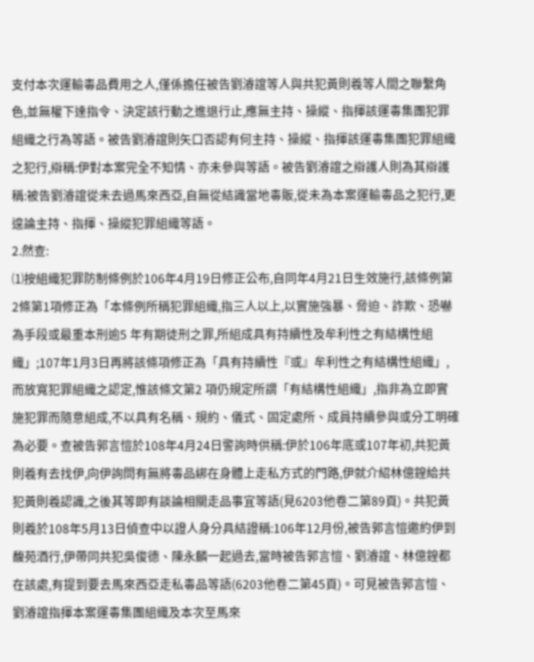支付本次運輸毒品費用之人,僅係擔任被告劉濬誼等人與共犯黃則羲等人間之聯繫角色,並無權下達指令、決定該行動之進退行止,應無主持、操縱、指揮該運毒集團犯罪組織之行為等語。被告劉濬誼則矢口否認有何主持、操縱、指揮該運毒集團犯罪組織之犯行,辯稱:伊對本案完全不知情、亦未參與等語。被告劉濬誼之辯護人則為其辯護稱:被告劉濬誼從未去過馬來西亞,自無從結識當地毒販,從未為本案運輸毒品之犯行,更遑論主持、指揮、操縱犯罪組織等語。
2.然查:
⑴按組織犯罪防制條例於106年4月19日修正公布,自同年4月21日生效施行,該條例第2條第1項修正為「本條例所稱犯罪組織,指三人以上,以實施強暴、脅迫、詐欺、恐嚇為手段或最重本刑逾5 年有期徒刑之罪,所組成具有持續性及牟利性之有結構性組織」;107年1月3日再將該條項修正為「具有持續性『或』牟利性之有結構性組織」,而放寬犯罪組織之認定,惟該條文第2 項仍規定所謂「有結構性組織」,指非為立即實施犯罪而隨意組成,不以具有名稱、規約、儀式、固定處所、成員持續參與或分工明確為必要。查被告郭言愷於108年4月24日警詢時供稱:伊於106年底或107年初,共犯黃則羲有去找伊,向伊詢問有無將毒品綁在身體上走私方式的門路,伊就介紹林億鍠給共犯黃則羲認識,之後其等即有談論相關走品事宜等語(見6203他卷二第89頁)。共犯黃則羲於108年5月13日偵查中以證人身分具結證稱:106年12月份,被告郭言愷邀約伊到馥苑酒行,伊帶同共犯吳俊德、陳永麟一起過去,當時被告郭言愷、劉濬誼、林億鍠都在該處,有提到要去馬來西亞走私毒品等語(6203他卷二第45頁)。可見被告郭言愷、劉濬誼指揮本案運毒集團組織及本次至馬來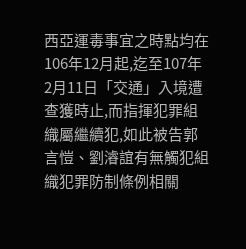西亞運毒事宜之時點均在106年12月起,迄至107年2月11日「交通」入境遭查獲時止,而指揮犯罪組織屬繼續犯,如此被告郭言愷、劉濬誼有無觸犯組織犯罪防制條例相關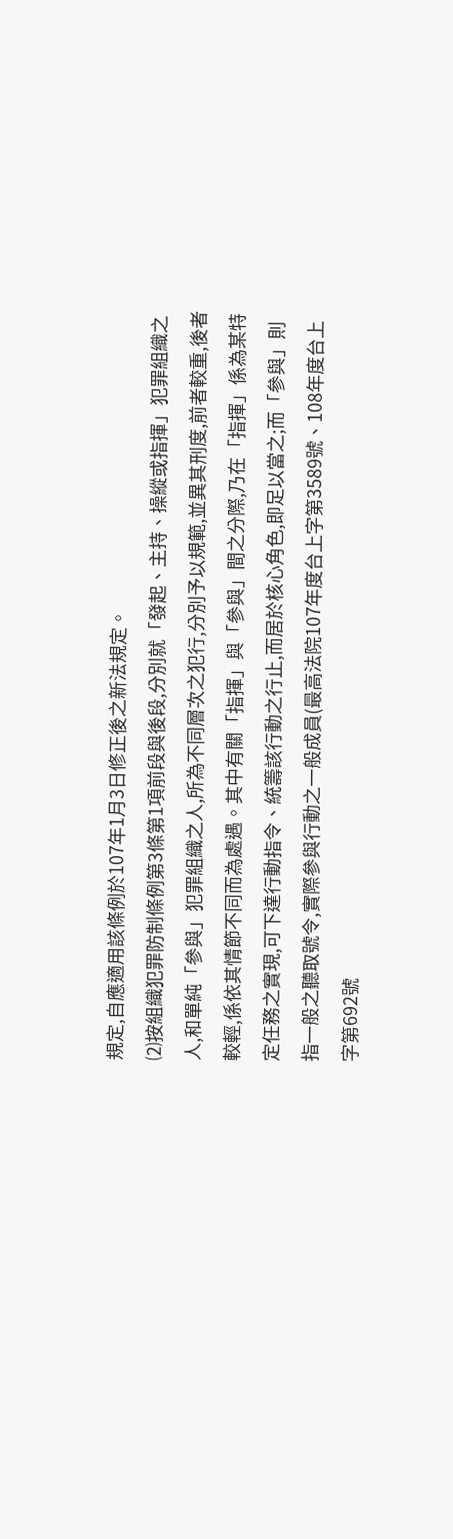規定,自應適用該條例於107年1月3日修正後之新法規定。
⑵按組織犯罪防制條例第3條第1項前段與後段,分別就「發起、主持、操縱或指揮」犯罪組織之人,和單純「參與」犯罪組織之人,所為不同層次之犯行,分別予以規範,並異其刑度,前者較重,後者較輕,係依其情節不同而為處遇。其中有關「指揮」與「參與」間之分際,乃在「指揮」係為某特定任務之實現,可下達行動指令、統籌該行動之行止,而居於核心角色,即足以當之;而「參與」則指一般之聽取號令,實際參與行動之一般成員(最高法院107年度台上字第3589號、108年度台上字第692號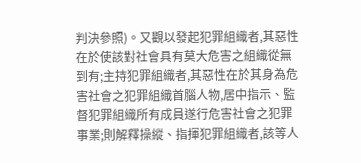判決參照)。又觀以發起犯罪組織者,其惡性在於使該對社會具有莫大危害之組織從無到有;主持犯罪組織者,其惡性在於其身為危害社會之犯罪組織首腦人物,居中指示、監督犯罪組織所有成員遂行危害社會之犯罪事業;則解釋操縱、指揮犯罪組織者,該等人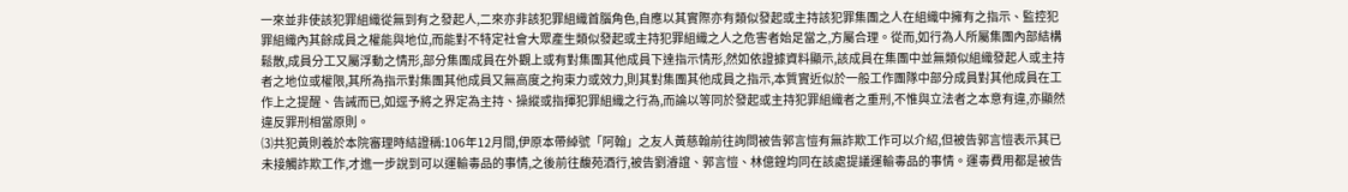一來並非使該犯罪組織從無到有之發起人,二來亦非該犯罪組織首腦角色,自應以其實際亦有類似發起或主持該犯罪集團之人在組織中擁有之指示、監控犯罪組織內其餘成員之權能與地位,而能對不特定社會大眾產生類似發起或主持犯罪組織之人之危害者始足當之,方屬合理。從而,如行為人所屬集團內部結構鬆散,成員分工又屬浮動之情形,部分集團成員在外觀上或有對集團其他成員下達指示情形,然如依證據資料顯示,該成員在集團中並無類似組織發起人或主持者之地位或權限,其所為指示對集團其他成員又無高度之拘束力或效力,則其對集團其他成員之指示,本質實近似於一般工作團隊中部分成員對其他成員在工作上之提醒、告誡而已,如逕予將之界定為主持、操縱或指揮犯罪組織之行為,而論以等同於發起或主持犯罪組織者之重刑,不惟與立法者之本意有違,亦顯然違反罪刑相當原則。
⑶共犯黃則羲於本院審理時結證稱:106年12月間,伊原本帶綽號「阿翰」之友人黃慈翰前往詢問被告郭言愷有無詐欺工作可以介紹,但被告郭言愷表示其已未接觸詐欺工作,才進一步說到可以運輸毒品的事情,之後前往馥苑酒行,被告劉濬誼、郭言愷、林億鍠均同在該處提議運輸毒品的事情。運毒費用都是被告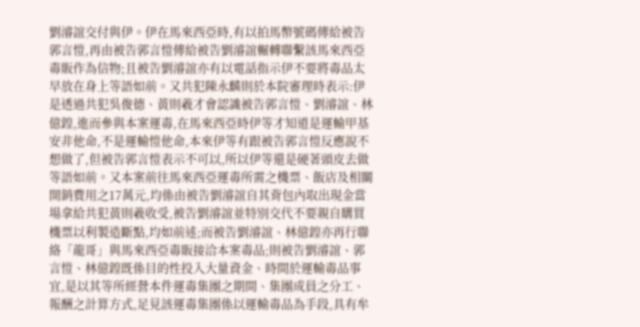劉濬誼交付與伊。伊在馬來西亞時,有以拍馬幣號碼傳給被告郭言愷,再由被告郭言愷傳給被告劉濬誼輾轉聯繫該馬來西亞毒販作為信物;且被告劉濬誼亦有以電話指示伊不要將毒品太早放在身上等語如前。又共犯陳永麟則於本院審理時表示:伊是透過共犯吳俊德、黃則羲才會認識被告郭言愷、劉濬誼、林億鍠,進而參與本案運毒,在馬來西亞時伊等才知道是運輸甲基安非他命,不是運輸愷他命,本來伊等有跟被告郭言愷反應說不想做了,但被告郭言愷表示不可以,所以伊等還是硬著頭皮去做等語如前。又本案前往馬來西亞運毒所需之機票、飯店及相關開銷費用之17萬元,均係由被告劉濬誼自其背包內取出現金當場拿給共犯黃則羲收受,被告劉濬誼並特別交代不要親自購買機票以利製造斷點,均如前述;而被告劉濬誼、林億鍠亦再行聯絡「龍哥」與馬來西亞毒販接洽本案毒品;則被告劉濬誼、郭言愷、林億鍠既係目的性投入大量資金、時間於運輸毒品事宜,是以其等所經營本件運毒集團之期間、集團成員之分工、報酬之計算方式,足見該運毒集團係以運輸毒品為手段,具有牟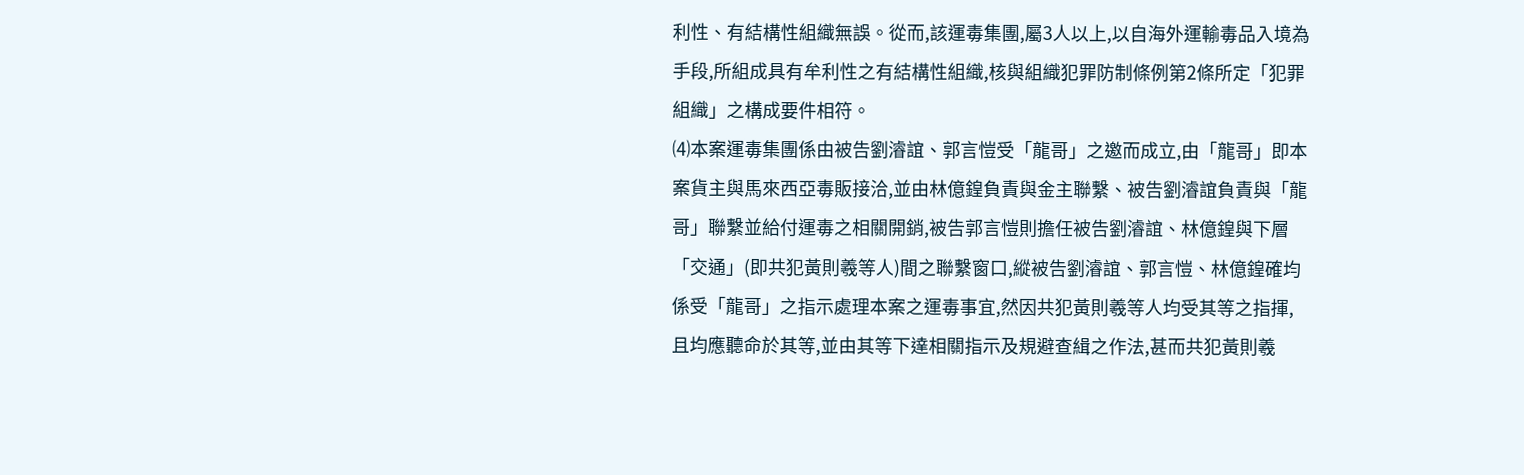利性、有結構性組織無誤。從而,該運毒集團,屬3人以上,以自海外運輸毒品入境為手段,所組成具有牟利性之有結構性組織,核與組織犯罪防制條例第2條所定「犯罪組織」之構成要件相符。
⑷本案運毒集團係由被告劉濬誼、郭言愷受「龍哥」之邀而成立,由「龍哥」即本案貨主與馬來西亞毒販接洽,並由林億鍠負責與金主聯繫、被告劉濬誼負責與「龍哥」聯繫並給付運毒之相關開銷,被告郭言愷則擔任被告劉濬誼、林億鍠與下層「交通」(即共犯黃則羲等人)間之聯繫窗口,縱被告劉濬誼、郭言愷、林億鍠確均係受「龍哥」之指示處理本案之運毒事宜,然因共犯黃則羲等人均受其等之指揮,且均應聽命於其等,並由其等下達相關指示及規避查緝之作法,甚而共犯黃則羲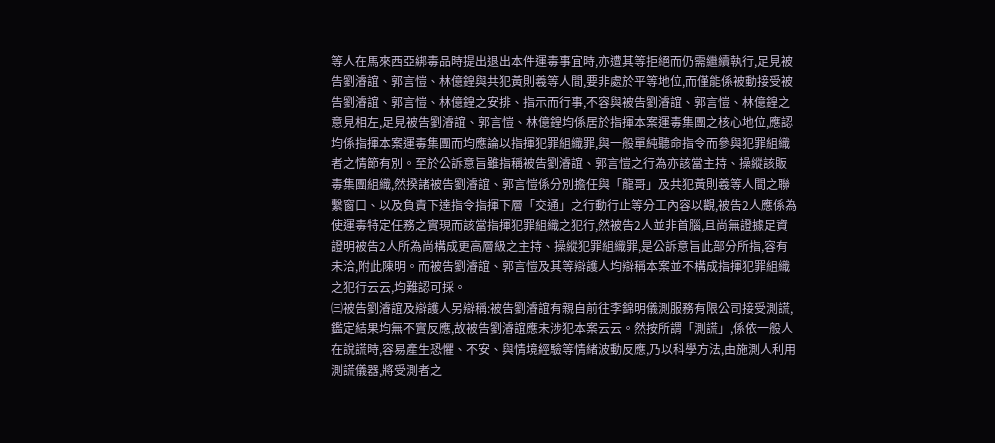等人在馬來西亞綁毒品時提出退出本件運毒事宜時,亦遭其等拒絕而仍需繼續執行,足見被告劉濬誼、郭言愷、林億鍠與共犯黃則羲等人間,要非處於平等地位,而僅能係被動接受被告劉濬誼、郭言愷、林億鍠之安排、指示而行事,不容與被告劉濬誼、郭言愷、林億鍠之意見相左,足見被告劉濬誼、郭言愷、林億鍠均係居於指揮本案運毒集團之核心地位,應認均係指揮本案運毒集團而均應論以指揮犯罪組織罪,與一般單純聽命指令而參與犯罪組織者之情節有別。至於公訴意旨雖指稱被告劉濬誼、郭言愷之行為亦該當主持、操縱該販毒集團組織,然揆諸被告劉濬誼、郭言愷係分別擔任與「龍哥」及共犯黃則羲等人間之聯繫窗口、以及負責下達指令指揮下層「交通」之行動行止等分工內容以觀,被告2人應係為使運毒特定任務之實現而該當指揮犯罪組織之犯行,然被告2人並非首腦,且尚無證據足資證明被告2人所為尚構成更高層級之主持、操縱犯罪組織罪,是公訴意旨此部分所指,容有未洽,附此陳明。而被告劉濬誼、郭言愷及其等辯護人均辯稱本案並不構成指揮犯罪組織之犯行云云,均難認可採。
㈢被告劉濬誼及辯護人另辯稱:被告劉濬誼有親自前往李錦明儀測服務有限公司接受測謊,鑑定結果均無不實反應,故被告劉濬誼應未涉犯本案云云。然按所謂「測謊」,係依一般人在說謊時,容易產生恐懼、不安、與情境經驗等情緒波動反應,乃以科學方法,由施測人利用測謊儀器,將受測者之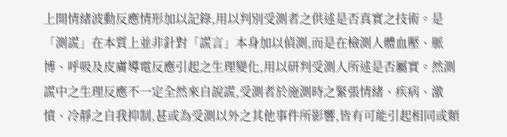上開情緒波動反應情形加以記錄,用以判別受測者之供述是否真實之技術。是「測謊」在本質上並非針對「謊言」本身加以偵測,而是在檢測人體血壓、脈博、呼吸及皮膚導電反應引起之生理變化,用以研判受測人所述是否屬實。然測謊中之生理反應不一定全然來自說謊,受測者於施測時之緊張情緒、疾病、激憤、冷靜之自我抑制,甚或為受測以外之其他事件所影響,皆有可能引起相同或類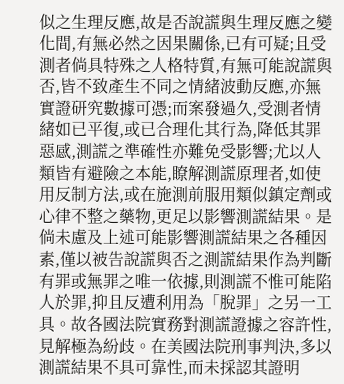似之生理反應,故是否說謊與生理反應之變化間,有無必然之因果關係,已有可疑;且受測者倘具特殊之人格特質,有無可能說謊與否,皆不致產生不同之情緒波動反應,亦無實證研究數據可憑;而案發過久,受測者情緒如已平復,或已合理化其行為,降低其罪惡感,測謊之準確性亦難免受影響;尤以人類皆有避險之本能,瞭解測謊原理者,如使用反制方法,或在施測前服用類似鎮定劑或心律不整之藥物,更足以影響測謊結果。是倘未慮及上述可能影響測謊結果之各種因素,僅以被告說謊與否之測謊結果作為判斷有罪或無罪之唯一依據,則測謊不惟可能陷人於罪,抑且反遭利用為「脫罪」之另一工具。故各國法院實務對測謊證據之容許性,見解極為紛歧。在美國法院刑事判決,多以測謊結果不具可靠性,而未採認其證明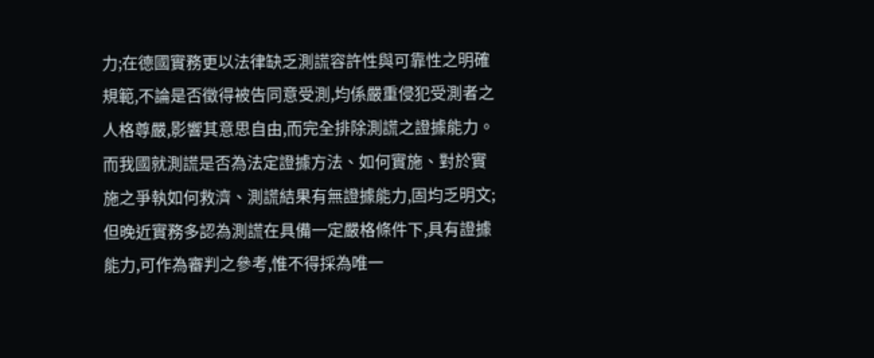力;在德國實務更以法律缺乏測謊容許性與可靠性之明確規範,不論是否徵得被告同意受測,均係嚴重侵犯受測者之人格尊嚴,影響其意思自由,而完全排除測謊之證據能力。而我國就測謊是否為法定證據方法、如何實施、對於實施之爭執如何救濟、測謊結果有無證據能力,固均乏明文;但晚近實務多認為測謊在具備一定嚴格條件下,具有證據能力,可作為審判之參考,惟不得採為唯一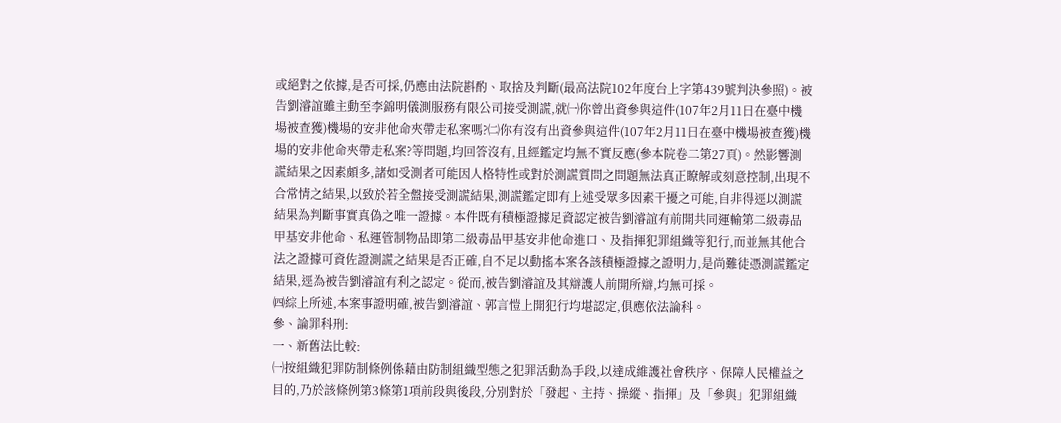或絕對之依據,是否可採,仍應由法院斟酌、取捨及判斷(最高法院102年度台上字第439號判決參照)。被告劉濬誼雖主動至李錦明儀測服務有限公司接受測謊,就㈠你曾出資參與這件(107年2月11日在臺中機場被查獲)機場的安非他命夾帶走私案嗎?㈡你有沒有出資參與這件(107年2月11日在臺中機場被查獲)機場的安非他命夾帶走私案?等問題,均回答沒有,且經鑑定均無不實反應(參本院卷二第27頁)。然影響測謊結果之因素頗多,諸如受測者可能因人格特性或對於測謊質問之問題無法真正瞭解或刻意控制,出現不合常情之結果,以致於若全盤接受測謊結果,測謊鑑定即有上述受眾多因素干擾之可能,自非得逕以測謊結果為判斷事實真偽之唯一證據。本件既有積極證據足資認定被告劉濬誼有前開共同運輸第二級毒品甲基安非他命、私運管制物品即第二級毒品甲基安非他命進口、及指揮犯罪組織等犯行,而並無其他合法之證據可資佐證測謊之結果是否正確,自不足以動搖本案各該積極證據之證明力,是尚難徒憑測謊鑑定結果,逕為被告劉濬誼有利之認定。從而,被告劉濬誼及其辯護人前開所辯,均無可採。
㈣綜上所述,本案事證明確,被告劉濬誼、郭言愷上開犯行均堪認定,俱應依法論科。
參、論罪科刑:
一、新舊法比較:
㈠按組織犯罪防制條例係藉由防制組織型態之犯罪活動為手段,以達成維護社會秩序、保障人民權益之目的,乃於該條例第3條第1項前段與後段,分別對於「發起、主持、操縱、指揮」及「參與」犯罪組織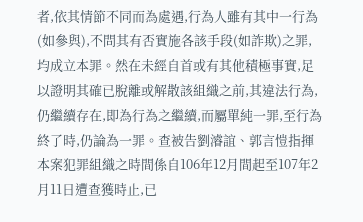者,依其情節不同而為處遇,行為人雖有其中一行為(如參與),不問其有否實施各該手段(如詐欺)之罪,均成立本罪。然在未經自首或有其他積極事實,足以證明其確已脫離或解散該組織之前,其違法行為,仍繼續存在,即為行為之繼續,而屬單純一罪,至行為終了時,仍論為一罪。查被告劉濬誼、郭言愷指揮本案犯罪組織之時間係自106年12月間起至107年2月11日遭查獲時止,已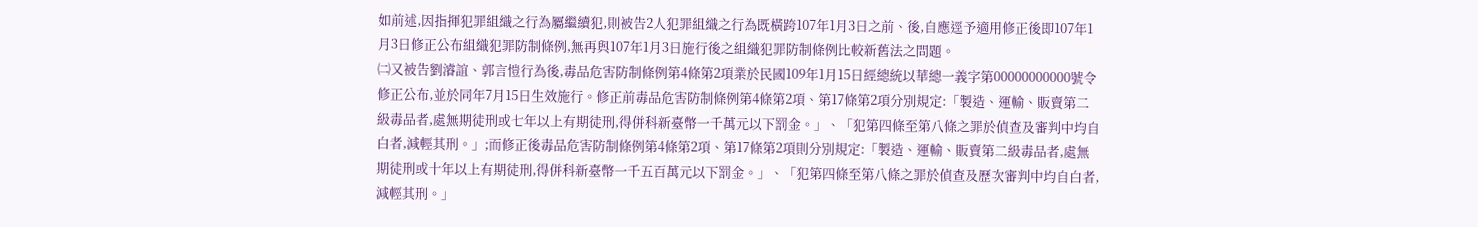如前述,因指揮犯罪組織之行為屬繼續犯,則被告2人犯罪組織之行為既橫跨107年1月3日之前、後,自應逕予適用修正後即107年1月3日修正公布組織犯罪防制條例,無再與107年1月3日施行後之組織犯罪防制條例比較新舊法之問題。
㈡又被告劉濬誼、郭言愷行為後,毒品危害防制條例第4條第2項業於民國109年1月15日經總統以華總一義字第00000000000號令修正公布,並於同年7月15日生效施行。修正前毒品危害防制條例第4條第2項、第17條第2項分別規定:「製造、運輸、販賣第二級毒品者,處無期徒刑或七年以上有期徒刑,得併科新臺幣一千萬元以下罰金。」、「犯第四條至第八條之罪於偵查及審判中均自白者,減輕其刑。」;而修正後毒品危害防制條例第4條第2項、第17條第2項則分別規定:「製造、運輸、販賣第二級毒品者,處無期徒刑或十年以上有期徒刑,得併科新臺幣一千五百萬元以下罰金。」、「犯第四條至第八條之罪於偵查及歷次審判中均自白者,減輕其刑。」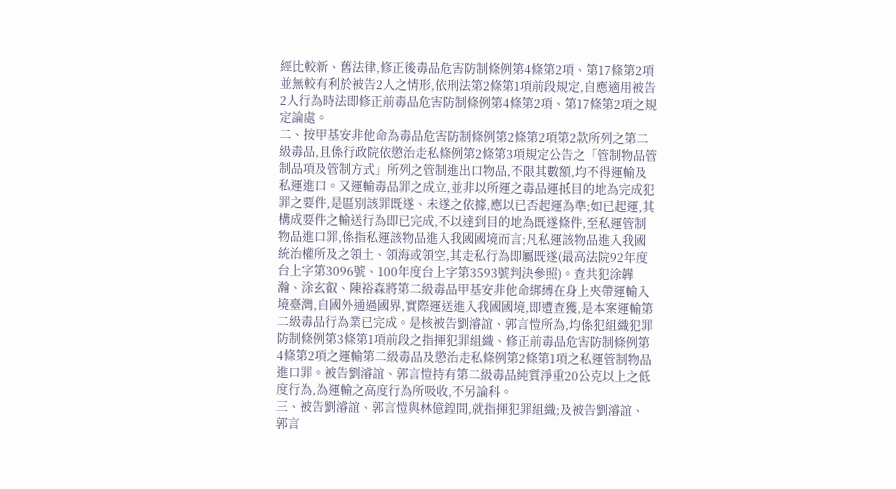經比較新、舊法律,修正後毒品危害防制條例第4條第2項、第17條第2項並無較有利於被告2人之情形,依刑法第2條第1項前段規定,自應適用被告2人行為時法即修正前毒品危害防制條例第4條第2項、第17條第2項之規定論處。
二、按甲基安非他命為毒品危害防制條例第2條第2項第2款所列之第二級毒品,且係行政院依懲治走私條例第2條第3項規定公告之「管制物品管制品項及管制方式」所列之管制進出口物品,不限其數額,均不得運輸及私運進口。又運輸毒品罪之成立,並非以所運之毒品運抵目的地為完成犯罪之要件,是區別該罪既遂、未遂之依據,應以已否起運為準;如已起運,其構成要件之輸送行為即已完成,不以達到目的地為既遂條件,至私運管制物品進口罪,係指私運該物品進入我國國境而言;凡私運該物品進入我國統治權所及之領土、領海或領空,其走私行為即屬既遂(最高法院92年度台上字第3096號、100年度台上字第3593號判決參照)。查共犯涂韡瀚、涂玄叡、陳裕森將第二級毒品甲基安非他命綁縛在身上夾帶運輸入境臺灣,自國外通過國界,實際運送進入我國國境,即遭查獲,是本案運輸第二級毒品行為業已完成。是核被告劉濬誼、郭言愷所為,均係犯組織犯罪防制條例第3條第1項前段之指揮犯罪組織、修正前毒品危害防制條例第4條第2項之運輸第二級毒品及懲治走私條例第2條第1項之私運管制物品進口罪。被告劉濬誼、郭言愷持有第二級毒品純質淨重20公克以上之低度行為,為運輸之高度行為所吸收,不另論科。
三、被告劉濬誼、郭言愷與林億鍠間,就指揮犯罪組織;及被告劉濬誼、郭言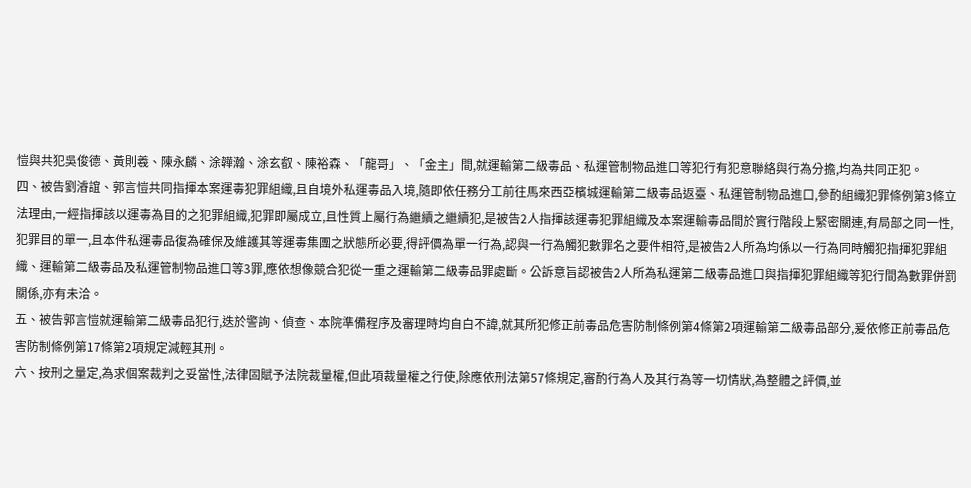愷與共犯吳俊德、黃則羲、陳永麟、涂韡瀚、涂玄叡、陳裕森、「龍哥」、「金主」間,就運輸第二級毒品、私運管制物品進口等犯行有犯意聯絡與行為分擔,均為共同正犯。
四、被告劉濬誼、郭言愷共同指揮本案運毒犯罪組織,且自境外私運毒品入境,隨即依任務分工前往馬來西亞檳城運輸第二級毒品返臺、私運管制物品進口,參酌組織犯罪條例第3條立法理由,一經指揮該以運毒為目的之犯罪組織,犯罪即屬成立,且性質上屬行為繼續之繼續犯,是被告2人指揮該運毒犯罪組織及本案運輸毒品間於實行階段上緊密關連,有局部之同一性,犯罪目的單一,且本件私運毒品復為確保及維護其等運毒集團之狀態所必要,得評價為單一行為,認與一行為觸犯數罪名之要件相符,是被告2人所為均係以一行為同時觸犯指揮犯罪組織、運輸第二級毒品及私運管制物品進口等3罪,應依想像競合犯從一重之運輸第二級毒品罪處斷。公訴意旨認被告2人所為私運第二級毒品進口與指揮犯罪組織等犯行間為數罪併罰關係,亦有未洽。
五、被告郭言愷就運輸第二級毒品犯行,迭於警詢、偵查、本院準備程序及審理時均自白不諱,就其所犯修正前毒品危害防制條例第4條第2項運輸第二級毒品部分,爰依修正前毒品危害防制條例第17條第2項規定減輕其刑。
六、按刑之量定,為求個案裁判之妥當性,法律固賦予法院裁量權,但此項裁量權之行使,除應依刑法第57條規定,審酌行為人及其行為等一切情狀,為整體之評價,並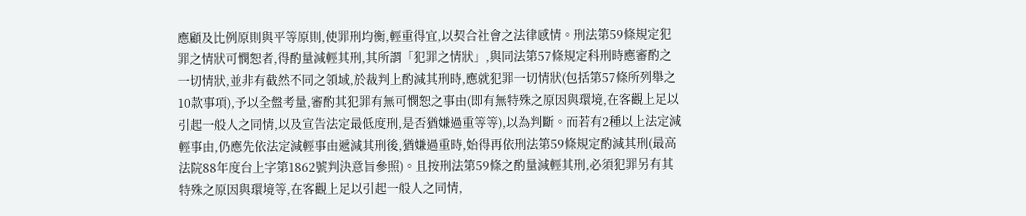應顧及比例原則與平等原則,使罪刑均衡,輕重得宜,以契合社會之法律感情。刑法第59條規定犯罪之情狀可憫恕者,得酌量減輕其刑,其所謂「犯罪之情狀」,與同法第57條規定科刑時應審酌之一切情狀,並非有截然不同之領域,於裁判上酌減其刑時,應就犯罪一切情狀(包括第57條所列舉之10款事項),予以全盤考量,審酌其犯罪有無可憫恕之事由(即有無特殊之原因與環境,在客觀上足以引起一般人之同情,以及宣告法定最低度刑,是否猶嫌過重等等),以為判斷。而若有2種以上法定減輕事由,仍應先依法定減輕事由遞減其刑後,猶嫌過重時,始得再依刑法第59條規定酌減其刑(最高法院88年度台上字第1862號判決意旨參照)。且按刑法第59條之酌量減輕其刑,必須犯罪另有其特殊之原因與環境等,在客觀上足以引起一般人之同情,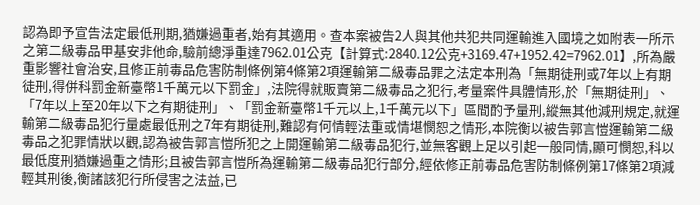認為即予宣告法定最低刑期,猶嫌過重者,始有其適用。查本案被告2人與其他共犯共同運輸進入國境之如附表一所示之第二級毒品甲基安非他命,驗前總淨重達7962.01公克【計算式:2840.12公克+3169.47+1952.42=7962.01】,所為嚴重影響社會治安,且修正前毒品危害防制條例第4條第2項運輸第二級毒品罪之法定本刑為「無期徒刑或7年以上有期徒刑,得併科罰金新臺幣1千萬元以下罰金」,法院得就販賣第二級毒品之犯行,考量案件具體情形,於「無期徒刑」、「7年以上至20年以下之有期徒刑」、「罰金新臺幣1千元以上,1千萬元以下」區間酌予量刑,縱無其他減刑規定,就運輸第二級毒品犯行量處最低刑之7年有期徒刑,難認有何情輕法重或情堪憫恕之情形,本院衡以被告郭言愷運輸第二級毒品之犯罪情狀以觀,認為被告郭言愷所犯之上開運輸第二級毒品犯行,並無客觀上足以引起一般同情,顯可憫恕,科以最低度刑猶嫌過重之情形;且被告郭言愷所為運輸第二級毒品犯行部分,經依修正前毒品危害防制條例第17條第2項減輕其刑後,衡諸該犯行所侵害之法益,已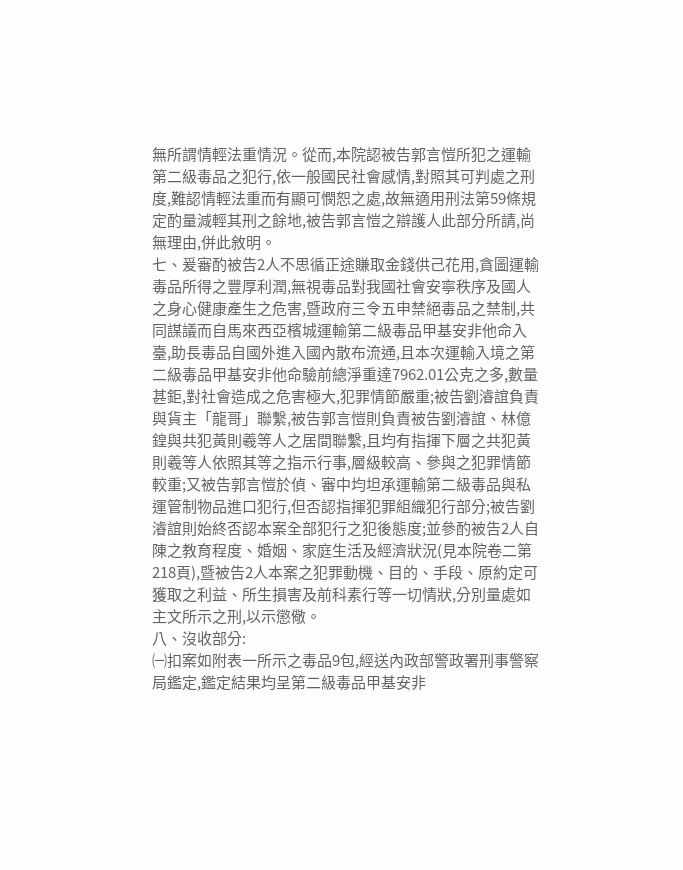無所謂情輕法重情況。從而,本院認被告郭言愷所犯之運輸第二級毒品之犯行,依一般國民社會感情,對照其可判處之刑度,難認情輕法重而有顯可憫恕之處,故無適用刑法第59條規定酌量減輕其刑之餘地,被告郭言愷之辯護人此部分所請,尚無理由,併此敘明。
七、爰審酌被告2人不思循正途賺取金錢供己花用,貪圖運輸毒品所得之豐厚利潤,無視毒品對我國社會安寧秩序及國人之身心健康產生之危害,暨政府三令五申禁絕毒品之禁制,共同謀議而自馬來西亞檳城運輸第二級毒品甲基安非他命入臺,助長毒品自國外進入國內散布流通,且本次運輸入境之第二級毒品甲基安非他命驗前總淨重達7962.01公克之多,數量甚鉅,對社會造成之危害極大,犯罪情節嚴重;被告劉濬誼負責與貨主「龍哥」聯繫,被告郭言愷則負責被告劉濬誼、林億鍠與共犯黃則羲等人之居間聯繫,且均有指揮下層之共犯黃則羲等人依照其等之指示行事,層級較高、參與之犯罪情節較重;又被告郭言愷於偵、審中均坦承運輸第二級毒品與私運管制物品進口犯行,但否認指揮犯罪組織犯行部分;被告劉濬誼則始終否認本案全部犯行之犯後態度;並參酌被告2人自陳之教育程度、婚姻、家庭生活及經濟狀況(見本院卷二第218頁),暨被告2人本案之犯罪動機、目的、手段、原約定可獲取之利益、所生損害及前科素行等一切情狀,分別量處如主文所示之刑,以示懲儆。
八、沒收部分:
㈠扣案如附表一所示之毒品9包,經送內政部警政署刑事警察局鑑定,鑑定結果均呈第二級毒品甲基安非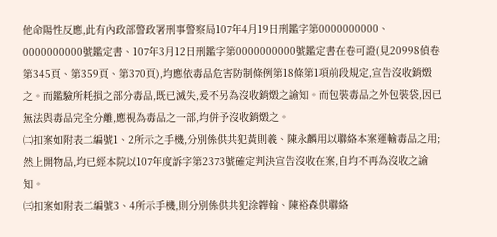他命陽性反應,此有內政部警政署刑事警察局107年4月19日刑鑑字第0000000000、0000000000號鑑定書、107年3月12日刑鑑字第0000000000號鑑定書在卷可證(見20998偵卷第345頁、第359頁、第370頁),均應依毒品危害防制條例第18條第1項前段規定,宣告沒收銷燬之。而鑑驗所耗損之部分毒品,既已滅失,爰不另為沒收銷燬之諭知。而包裝毒品之外包裝袋,因已無法與毒品完全分離,應視為毒品之一部,均併予沒收銷燬之。
㈡扣案如附表二編號1、2所示之手機,分別係供共犯黃則羲、陳永麟用以聯絡本案運輸毒品之用;然上開物品,均已經本院以107年度訴字第2373號確定判決宣告沒收在案,自均不再為沒收之諭知。
㈢扣案如附表二編號3、4所示手機,則分別係供共犯涂韡翰、陳裕森供聯絡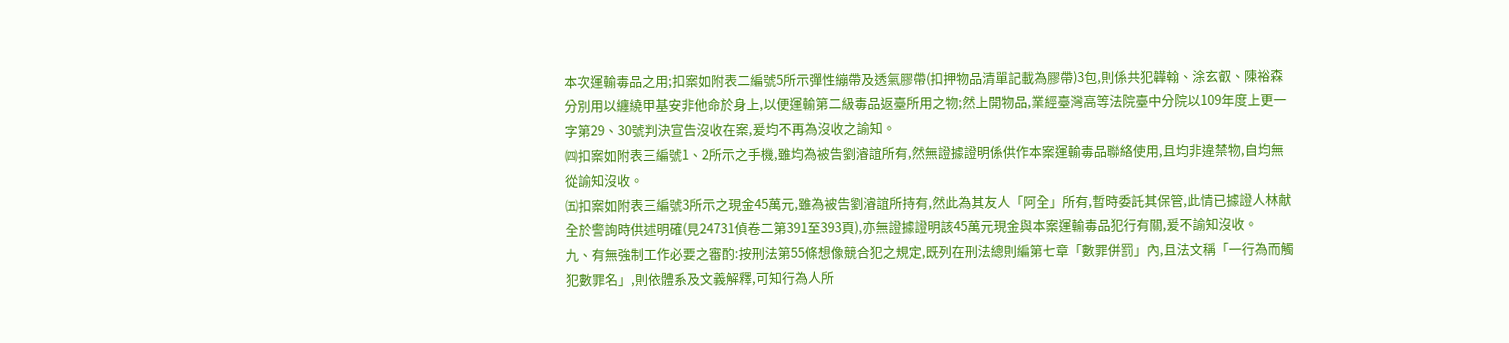本次運輸毒品之用;扣案如附表二編號5所示彈性繃帶及透氣膠帶(扣押物品清單記載為膠帶)3包,則係共犯韡翰、涂玄叡、陳裕森分別用以纏繞甲基安非他命於身上,以便運輸第二級毒品返臺所用之物;然上開物品,業經臺灣高等法院臺中分院以109年度上更一字第29、30號判決宣告沒收在案,爰均不再為沒收之諭知。
㈣扣案如附表三編號1、2所示之手機,雖均為被告劉濬誼所有,然無證據證明係供作本案運輸毒品聯絡使用,且均非違禁物,自均無從諭知沒收。
㈤扣案如附表三編號3所示之現金45萬元,雖為被告劉濬誼所持有,然此為其友人「阿全」所有,暫時委託其保管,此情已據證人林献全於警詢時供述明確(見24731偵卷二第391至393頁),亦無證據證明該45萬元現金與本案運輸毒品犯行有關,爰不諭知沒收。
九、有無強制工作必要之審酌:按刑法第55條想像競合犯之規定,既列在刑法總則編第七章「數罪併罰」內,且法文稱「一行為而觸犯數罪名」,則依體系及文義解釋,可知行為人所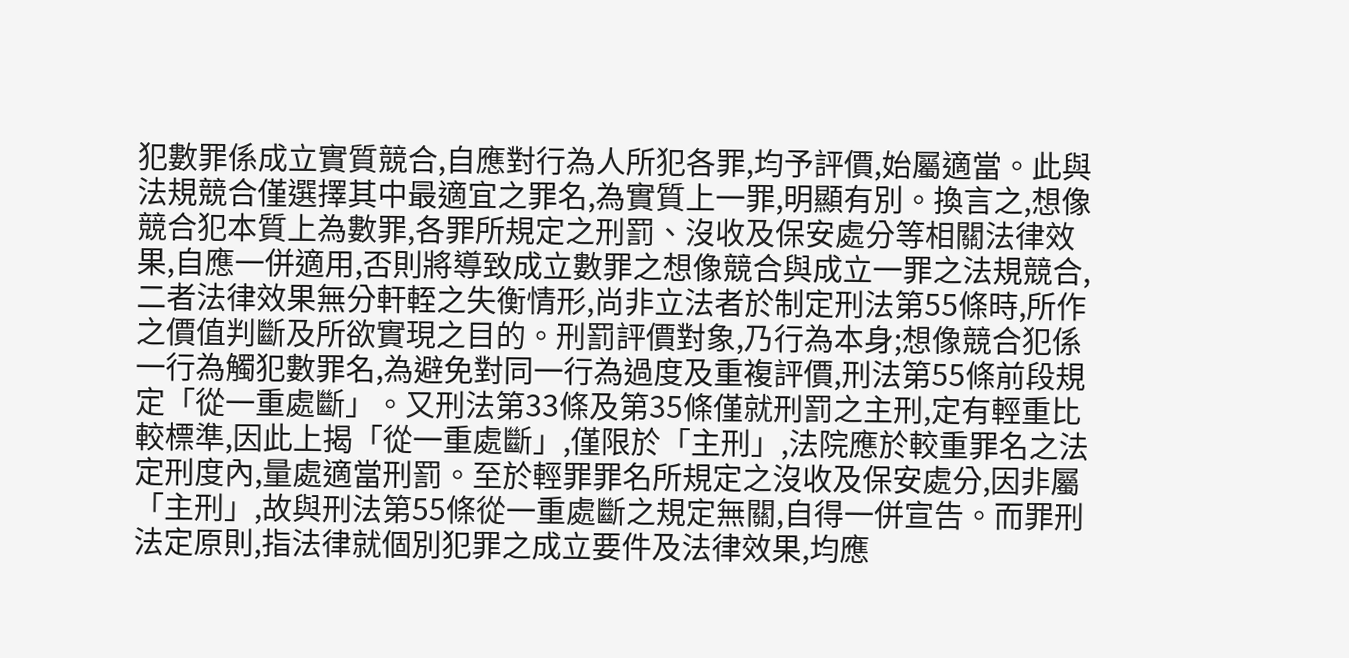犯數罪係成立實質競合,自應對行為人所犯各罪,均予評價,始屬適當。此與法規競合僅選擇其中最適宜之罪名,為實質上一罪,明顯有別。換言之,想像競合犯本質上為數罪,各罪所規定之刑罰、沒收及保安處分等相關法律效果,自應一併適用,否則將導致成立數罪之想像競合與成立一罪之法規競合,二者法律效果無分軒輊之失衡情形,尚非立法者於制定刑法第55條時,所作之價值判斷及所欲實現之目的。刑罰評價對象,乃行為本身;想像競合犯係一行為觸犯數罪名,為避免對同一行為過度及重複評價,刑法第55條前段規定「從一重處斷」。又刑法第33條及第35條僅就刑罰之主刑,定有輕重比較標準,因此上揭「從一重處斷」,僅限於「主刑」,法院應於較重罪名之法定刑度內,量處適當刑罰。至於輕罪罪名所規定之沒收及保安處分,因非屬「主刑」,故與刑法第55條從一重處斷之規定無關,自得一併宣告。而罪刑法定原則,指法律就個別犯罪之成立要件及法律效果,均應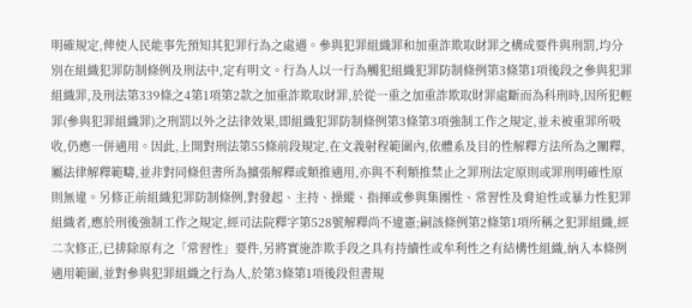明確規定,俾使人民能事先預知其犯罪行為之處遇。參與犯罪組織罪和加重詐欺取財罪之構成要件與刑罰,均分別在組織犯罪防制條例及刑法中,定有明文。行為人以一行為觸犯組織犯罪防制條例第3條第1項後段之參與犯罪組織罪,及刑法第339條之4第1項第2款之加重詐欺取財罪,於從一重之加重詐欺取財罪處斷而為科刑時,因所犯輕罪(參與犯罪組織罪)之刑罰以外之法律效果,即組織犯罪防制條例第3條第3項強制工作之規定,並未被重罪所吸收,仍應一併適用。因此,上開對刑法第55條前段規定,在文義射程範圍內,依體系及目的性解釋方法所為之闡釋,屬法律解釋範疇,並非對同條但書所為擴張解釋或類推適用,亦與不利類推禁止之罪刑法定原則或罪刑明確性原則無違。另修正前組織犯罪防制條例,對發起、主持、操縱、指揮或參與集團性、常習性及脅迫性或暴力性犯罪組織者,應於刑後強制工作之規定,經司法院釋字第528號解釋尚不違憲;嗣該條例第2條第1項所稱之犯罪組織,經二次修正,已排除原有之「常習性」要件,另將實施詐欺手段之具有持續性或牟利性之有結構性組織,納入本條例適用範圍,並對參與犯罪組織之行為人,於第3條第1項後段但書規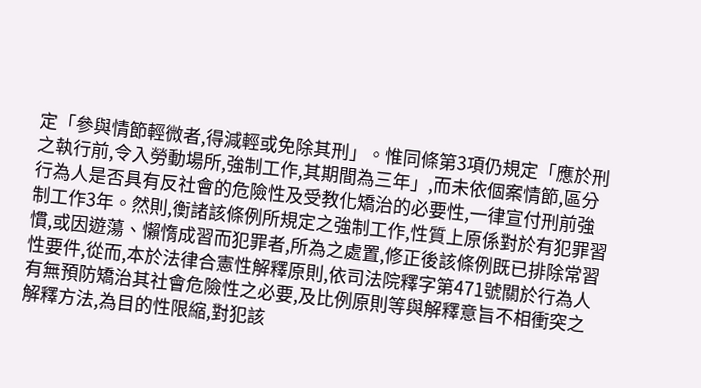定「參與情節輕微者,得減輕或免除其刑」。惟同條第3項仍規定「應於刑之執行前,令入勞動場所,強制工作,其期間為三年」,而未依個案情節,區分行為人是否具有反社會的危險性及受教化矯治的必要性,一律宣付刑前強制工作3年。然則,衡諸該條例所規定之強制工作,性質上原係對於有犯罪習慣,或因遊蕩、懶惰成習而犯罪者,所為之處置,修正後該條例既已排除常習性要件,從而,本於法律合憲性解釋原則,依司法院釋字第471號關於行為人有無預防矯治其社會危險性之必要,及比例原則等與解釋意旨不相衝突之解釋方法,為目的性限縮,對犯該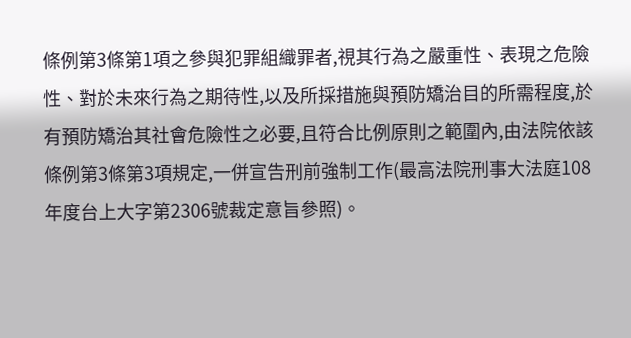條例第3條第1項之參與犯罪組織罪者,視其行為之嚴重性、表現之危險性、對於未來行為之期待性,以及所採措施與預防矯治目的所需程度,於有預防矯治其社會危險性之必要,且符合比例原則之範圍內,由法院依該條例第3條第3項規定,一併宣告刑前強制工作(最高法院刑事大法庭108年度台上大字第2306號裁定意旨參照)。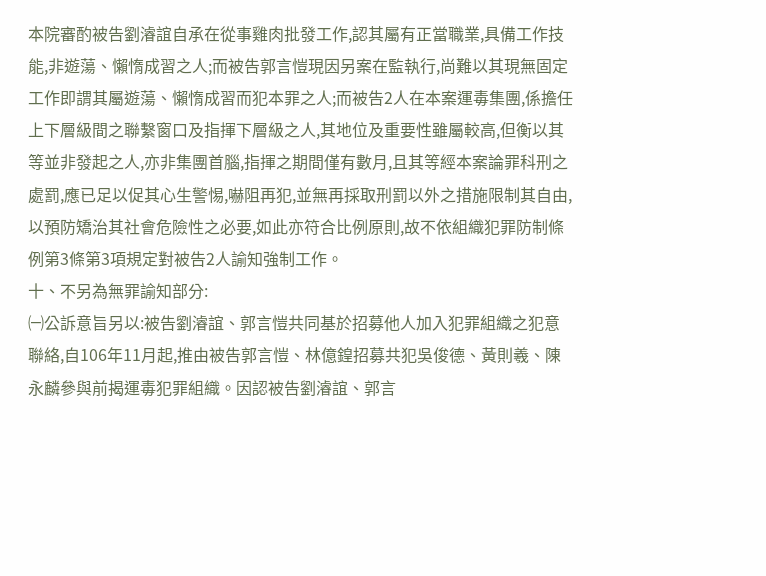本院審酌被告劉濬誼自承在從事雞肉批發工作,認其屬有正當職業,具備工作技能,非遊蕩、懶惰成習之人;而被告郭言愷現因另案在監執行,尚難以其現無固定工作即謂其屬遊蕩、懶惰成習而犯本罪之人;而被告2人在本案運毒集團,係擔任上下層級間之聯繫窗口及指揮下層級之人,其地位及重要性雖屬較高,但衡以其等並非發起之人,亦非集團首腦,指揮之期間僅有數月,且其等經本案論罪科刑之處罰,應已足以促其心生警惕,嚇阻再犯,並無再採取刑罰以外之措施限制其自由,以預防矯治其社會危險性之必要,如此亦符合比例原則,故不依組織犯罪防制條例第3條第3項規定對被告2人諭知強制工作。
十、不另為無罪諭知部分:
㈠公訴意旨另以:被告劉濬誼、郭言愷共同基於招募他人加入犯罪組織之犯意聯絡,自106年11月起,推由被告郭言愷、林億鍠招募共犯吳俊德、黃則羲、陳永麟參與前揭運毒犯罪組織。因認被告劉濬誼、郭言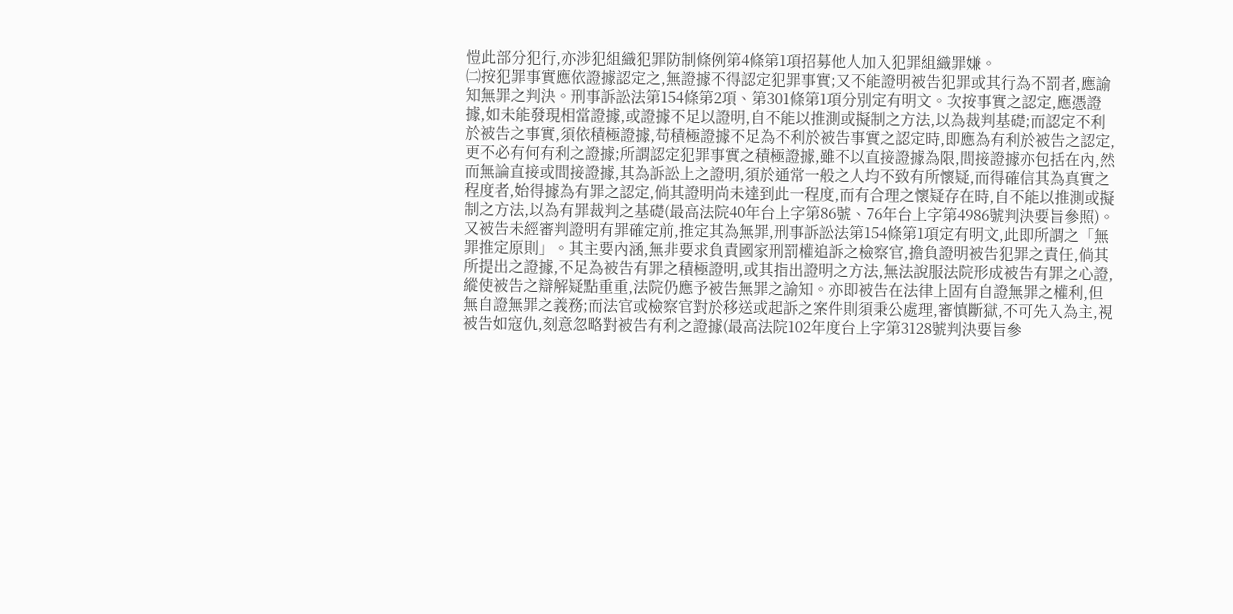愷此部分犯行,亦涉犯組織犯罪防制條例第4條第1項招募他人加入犯罪組織罪嫌。
㈡按犯罪事實應依證據認定之,無證據不得認定犯罪事實;又不能證明被告犯罪或其行為不罰者,應諭知無罪之判決。刑事訴訟法第154條第2項、第301條第1項分別定有明文。次按事實之認定,應憑證據,如未能發現相當證據,或證據不足以證明,自不能以推測或擬制之方法,以為裁判基礎;而認定不利於被告之事實,須依積極證據,苟積極證據不足為不利於被告事實之認定時,即應為有利於被告之認定,更不必有何有利之證據;所謂認定犯罪事實之積極證據,雖不以直接證據為限,間接證據亦包括在內,然而無論直接或間接證據,其為訴訟上之證明,須於通常一般之人均不致有所懷疑,而得確信其為真實之程度者,始得據為有罪之認定,倘其證明尚未達到此一程度,而有合理之懷疑存在時,自不能以推測或擬制之方法,以為有罪裁判之基礎(最高法院40年台上字第86號、76年台上字第4986號判決要旨參照)。又被告未經審判證明有罪確定前,推定其為無罪,刑事訴訟法第154條第1項定有明文,此即所謂之「無罪推定原則」。其主要內涵,無非要求負責國家刑罰權追訴之檢察官,擔負證明被告犯罪之責任,倘其所提出之證據,不足為被告有罪之積極證明,或其指出證明之方法,無法說服法院形成被告有罪之心證,縱使被告之辯解疑點重重,法院仍應予被告無罪之諭知。亦即被告在法律上固有自證無罪之權利,但無自證無罪之義務;而法官或檢察官對於移送或起訴之案件則須秉公處理,審慎斷獄,不可先入為主,視被告如寇仇,刻意忽略對被告有利之證據(最高法院102年度台上字第3128號判決要旨參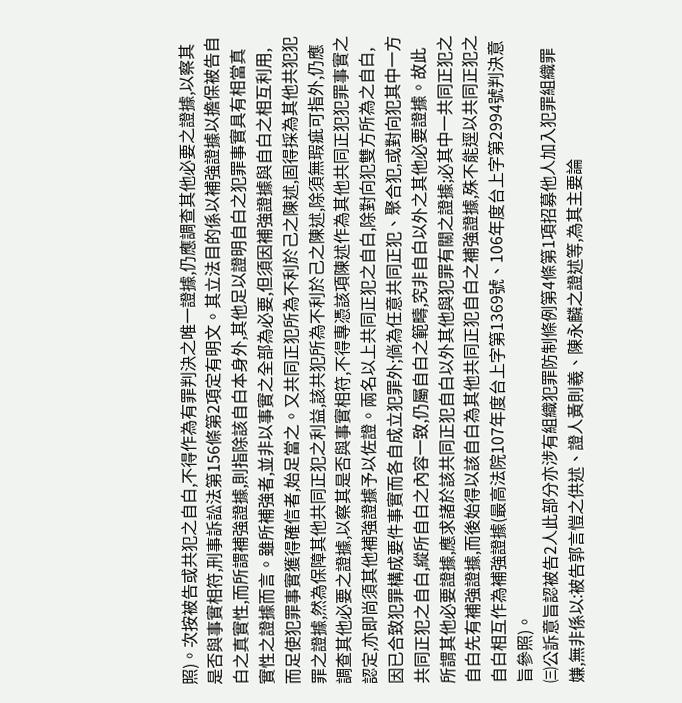照)。次按被告或共犯之自白,不得作為有罪判決之唯一證據,仍應調查其他必要之證據,以察其是否與事實相符,刑事訴訟法第156條第2項定有明文。其立法目的係以補強證據以擔保被告自白之真實性,而所謂補強證據,則指除該自白本身外,其他足以證明自白之犯罪事實具有相當真實性之證據而言。雖所補強者,並非以事實之全部為必要,但須因補強證據與自白之相互利用,而足使犯罪事實獲得確信者,始足當之。又共同正犯所為不利於己之陳述,固得採為其他共犯犯罪之證據,然為保障其他共同正犯之利益,該共犯所為不利於己之陳述,除須無瑕疵可指外,仍應調查其他必要之證據,以察其是否與事實相符,不得專憑該項陳述作為其他共同正犯犯罪事實之認定,亦即尚須其他補強證據予以佐證。兩名以上共同正犯之自白,除對向犯雙方所為之自白,因已合致犯罪構成要件事實而各自成立犯罪外;倘為任意共同正犯、聚合犯,或對向犯其中一方共同正犯之自白,縱所自白之內容一致,仍屬自白之範疇,究非自白以外之其他必要證據。故此所謂其他必要證據,應求諸於該共同正犯自白以外其他與犯罪有關之證據;必其中一共同正犯之自白先有補強證據,而後始得以該自白為其他共同正犯自白之補強證據,殊不能逕以共同正犯之自白相互作為補強證據(最高法院107年度台上字第1369號、106年度台上字第2994號判決意旨參照)。
㈢公訴意旨認被告2人此部分亦涉有組織犯罪防制條例第4條第1項招募他人加入犯罪組織罪嫌,無非係以:被告郭言愷之供述、證人黃則羲、陳永麟之證述等,為其主要論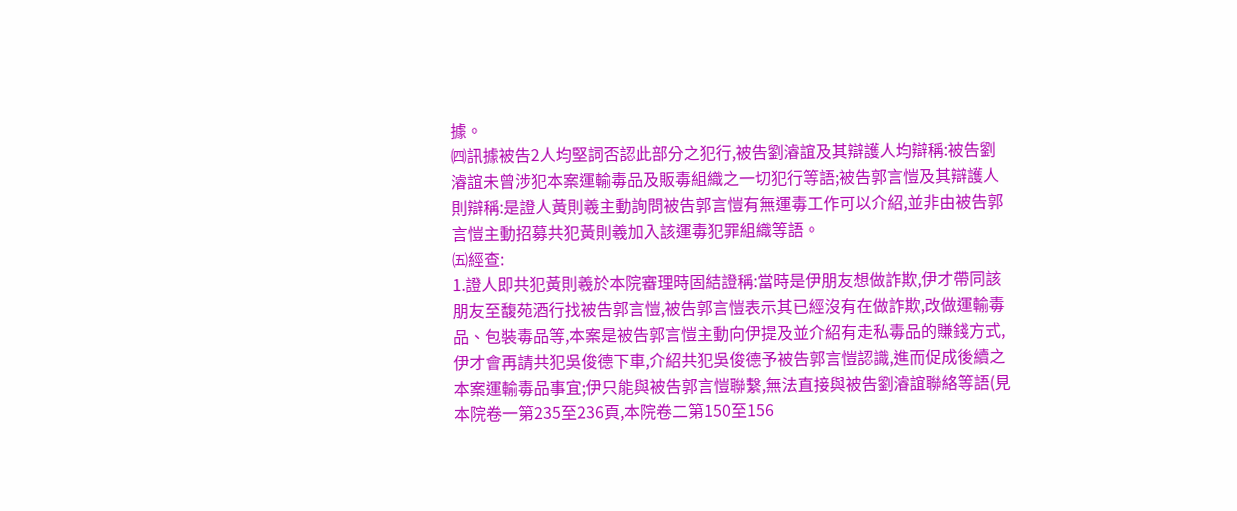據。
㈣訊據被告2人均堅詞否認此部分之犯行,被告劉濬誼及其辯護人均辯稱:被告劉濬誼未曾涉犯本案運輸毒品及販毒組織之一切犯行等語;被告郭言愷及其辯護人則辯稱:是證人黃則羲主動詢問被告郭言愷有無運毒工作可以介紹,並非由被告郭言愷主動招募共犯黃則羲加入該運毒犯罪組織等語。
㈤經查:
1.證人即共犯黃則羲於本院審理時固結證稱:當時是伊朋友想做詐欺,伊才帶同該朋友至馥苑酒行找被告郭言愷,被告郭言愷表示其已經沒有在做詐欺,改做運輸毒品、包裝毒品等,本案是被告郭言愷主動向伊提及並介紹有走私毒品的賺錢方式,伊才會再請共犯吳俊德下車,介紹共犯吳俊德予被告郭言愷認識,進而促成後續之本案運輸毒品事宜;伊只能與被告郭言愷聯繫,無法直接與被告劉濬誼聯絡等語(見本院卷一第235至236頁,本院卷二第150至156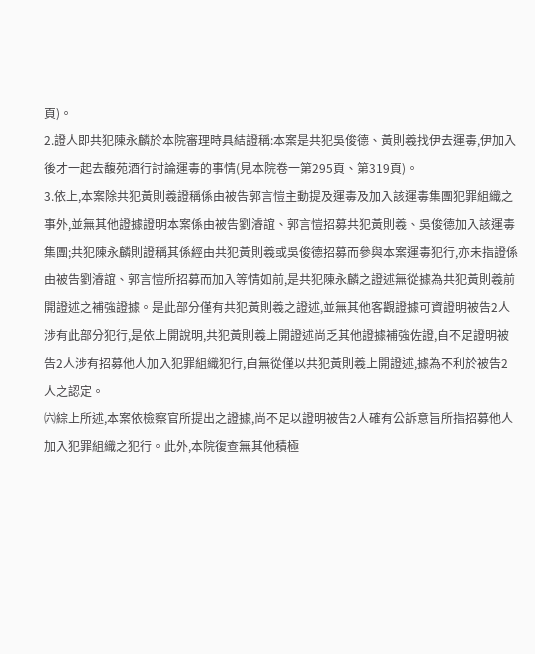頁)。
2.證人即共犯陳永麟於本院審理時具結證稱:本案是共犯吳俊德、黃則羲找伊去運毒,伊加入後才一起去馥苑酒行討論運毒的事情(見本院卷一第295頁、第319頁)。
3.依上,本案除共犯黃則羲證稱係由被告郭言愷主動提及運毒及加入該運毒集團犯罪組織之事外,並無其他證據證明本案係由被告劉濬誼、郭言愷招募共犯黃則羲、吳俊德加入該運毒集團;共犯陳永麟則證稱其係經由共犯黃則羲或吳俊德招募而參與本案運毒犯行,亦未指證係由被告劉濬誼、郭言愷所招募而加入等情如前,是共犯陳永麟之證述無從據為共犯黃則羲前開證述之補強證據。是此部分僅有共犯黃則羲之證述,並無其他客觀證據可資證明被告2人涉有此部分犯行,是依上開說明,共犯黃則羲上開證述尚乏其他證據補強佐證,自不足證明被告2人涉有招募他人加入犯罪組織犯行,自無從僅以共犯黃則羲上開證述,據為不利於被告2人之認定。
㈥綜上所述,本案依檢察官所提出之證據,尚不足以證明被告2人確有公訴意旨所指招募他人加入犯罪組織之犯行。此外,本院復查無其他積極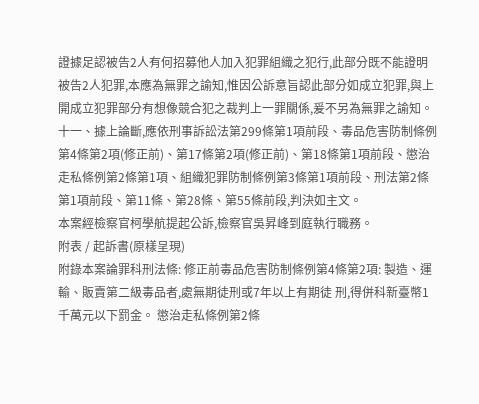證據足認被告2人有何招募他人加入犯罪組織之犯行,此部分既不能證明被告2人犯罪,本應為無罪之諭知,惟因公訴意旨認此部分如成立犯罪,與上開成立犯罪部分有想像競合犯之裁判上一罪關係,爰不另為無罪之諭知。
十一、據上論斷,應依刑事訴訟法第299條第1項前段、毒品危害防制條例第4條第2項(修正前)、第17條第2項(修正前)、第18條第1項前段、懲治走私條例第2條第1項、組織犯罪防制條例第3條第1項前段、刑法第2條第1項前段、第11條、第28條、第55條前段,判決如主文。
本案經檢察官柯學航提起公訴,檢察官吳昇峰到庭執行職務。
附表 / 起訴書(原樣呈現)
附錄本案論罪科刑法條: 修正前毒品危害防制條例第4條第2項: 製造、運輸、販賣第二級毒品者,處無期徒刑或7年以上有期徒 刑,得併科新臺幣1千萬元以下罰金。 懲治走私條例第2條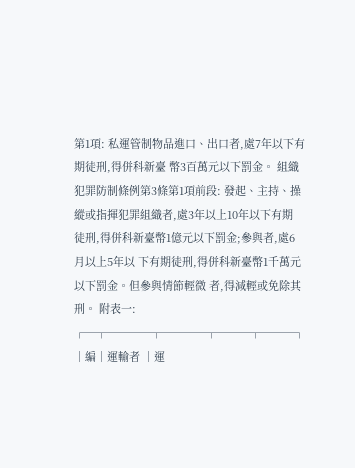第1項: 私運管制物品進口、出口者,處7年以下有期徒刑,得併科新臺 幣3百萬元以下罰金。 組織犯罪防制條例第3條第1項前段: 發起、主持、操縱或指揮犯罪組織者,處3年以上10年以下有期 徒刑,得併科新臺幣1億元以下罰金;參與者,處6月以上5年以 下有期徒刑,得併科新臺幣1千萬元以下罰金。但參與情節輕微 者,得減輕或免除其刑。 附表一: ┌─┬────┬────┬───┬───┐ │編│運輸者 │運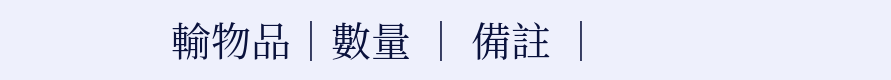輸物品│數量 │ 備註 │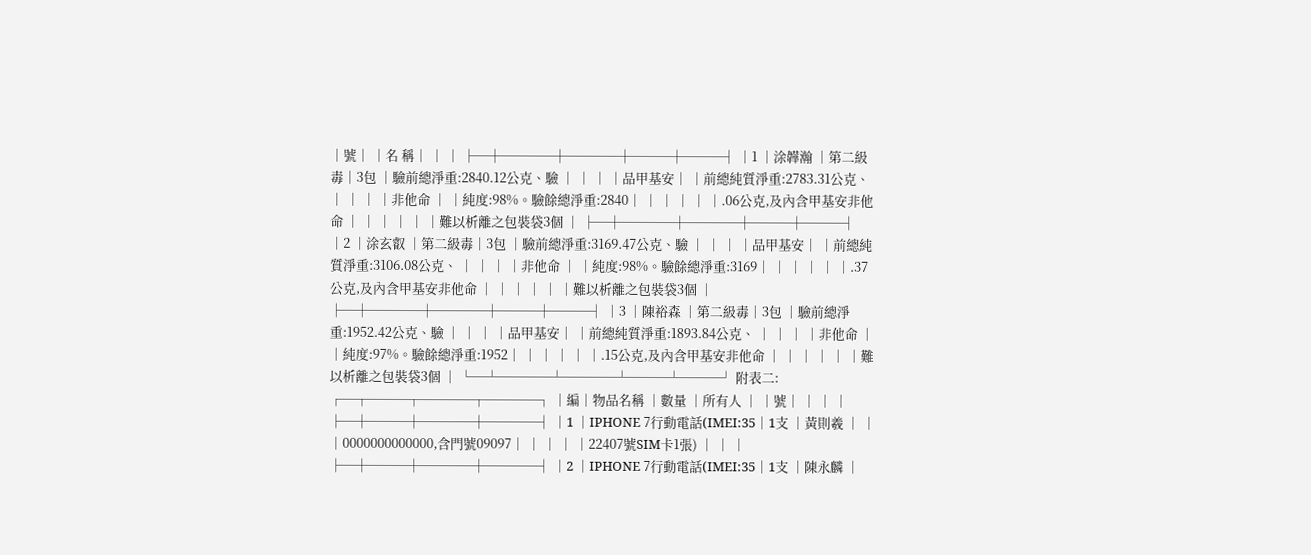│號│ │名 稱│ │ │ ├─┼────┼────┼───┼───┤ │1 │涂韡瀚 │第二級毒│3包 │驗前總淨重:2840.12公克、驗 │ │ │ │品甲基安│ │前總純質淨重:2783.31公克、 │ │ │ │非他命 │ │純度:98%。驗餘總淨重:2840│ │ │ │ │ │.06公克,及內含甲基安非他命 │ │ │ │ │ │難以析離之包裝袋3個 │ ├─┼────┼────┼───┼───┤ │2 │涂玄叡 │第二級毒│3包 │驗前總淨重:3169.47公克、驗 │ │ │ │品甲基安│ │前總純質淨重:3106.08公克、 │ │ │ │非他命 │ │純度:98%。驗餘總淨重:3169│ │ │ │ │ │.37公克,及內含甲基安非他命 │ │ │ │ │ │難以析離之包裝袋3個 │ ├─┼────┼────┼───┼───┤ │3 │陳裕森 │第二級毒│3包 │驗前總淨重:1952.42公克、驗 │ │ │ │品甲基安│ │前總純質淨重:1893.84公克、 │ │ │ │非他命 │ │純度:97%。驗餘總淨重:1952│ │ │ │ │ │.15公克,及內含甲基安非他命 │ │ │ │ │ │難以析離之包裝袋3個 │ └─┴────┴────┴───┴───┘ 附表二: ┌─┬───┬────┬────┐ │編│物品名稱 │數量 │所有人 │ │號│ │ │ │ ├─┼───┼────┼────┤ │1 │IPHONE 7行動電話(IMEI:35│1支 │黃則羲 │ │ │0000000000000,含門號09097│ │ │ │ │22407號SIM卡1張) │ │ │ ├─┼───┼────┼────┤ │2 │IPHONE 7行動電話(IMEI:35│1支 │陳永麟 │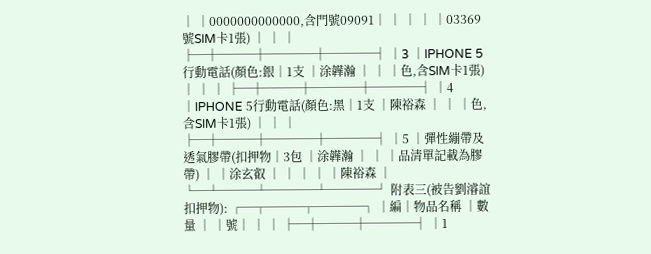│ │0000000000000,含門號09091│ │ │ │ │03369號SIM卡1張) │ │ │ ├─┼───┼────┼────┤ │3 │IPHONE 5行動電話(顏色:銀│1支 │涂韡瀚 │ │ │色,含SIM卡1張) │ │ │ ├─┼───┼────┼────┤ │4 │IPHONE 5行動電話(顏色:黑│1支 │陳裕森 │ │ │色,含SIM卡1張) │ │ │ ├─┼───┼────┼────┤ │5 │彈性繃帶及透氣膠帶(扣押物│3包 │涂韡瀚 │ │ │品清單記載為膠帶) │ │涂玄叡 │ │ │ │ │陳裕森 │ └─┴───┴────┴────┘ 附表三(被告劉濬誼扣押物): ┌─┬───┬────┐ │編│物品名稱 │數量 │ │號│ │ │ ├─┼───┼────┤ │1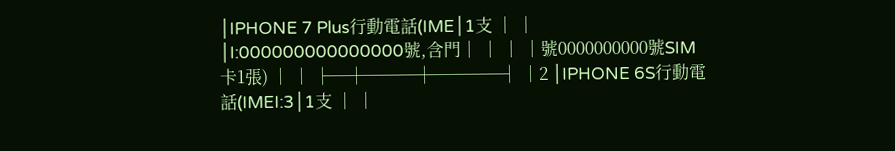│IPHONE 7 Plus行動電話(IME│1支 │ │ │I:000000000000000號,含門│ │ │ │號0000000000號SIM卡1張) │ │ ├─┼───┼────┤ │2 │IPHONE 6S行動電話(IMEI:3│1支 │ │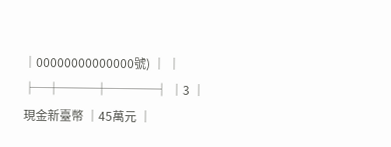│00000000000000號) │ │ ├─┼───┼────┤ │3 │現金新臺幣 │45萬元 │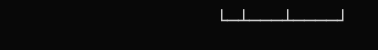└─┴───┴────┘